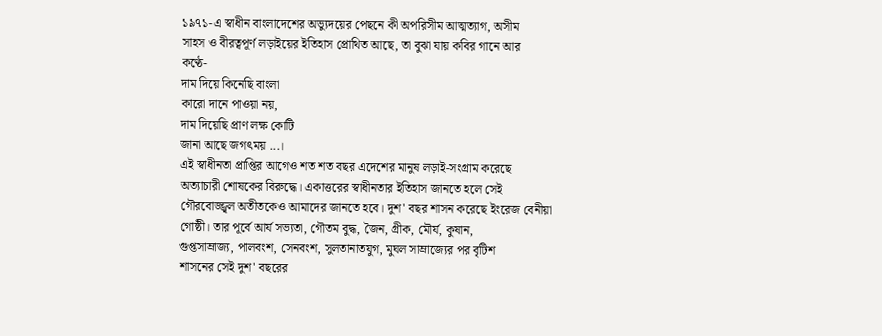১৯৭১-এ স্বাধীন বাংলাদেশের অভ্যুদয়ের পেছনে কী অপরিসীম আত্মত্যাগ, অসীম
সাহস ও বীরত্বপূর্ণ লড়াইয়ের ইতিহাস প্রোথিত আছে, তা বুঝা যায় কবির গানে আর
কণ্ঠে-
দাম দিয়ে কিনেছি বাংলা
কারো দানে পাওয়া নয়,
দাম দিয়েছি প্রাণ লক্ষ কোটি
জানা আছে জগৎময় ...।
এই স্বাধীনতা প্রাপ্তির আগেও শত শত বছর এদেশের মানুষ লড়াই-সংগ্রাম করেছে
অত্যাচারী শোষকের বিরুদ্ধে। একাত্তরের স্বাধীনতার ইতিহাস জানতে হলে সেই
গৌরবোজ্জ্বল অতীতকেও আমাদের জানতে হবে। দুশ' বছর শাসন করেছে ইংরেজ বেনীয়া
গোষ্ঠী। তার পূর্বে আর্য সভ্যতা, গৌতম বুদ্ধ, জৈন, গ্রীক, মৌর্য, কুষান,
গুপ্তসাম্রাজ্য, পালবংশ, সেনবংশ, সুলতানাতযুগ, মুঘল সাম্রাজ্যের পর বৃটিশ
শাসনের সেই দুশ' বছরের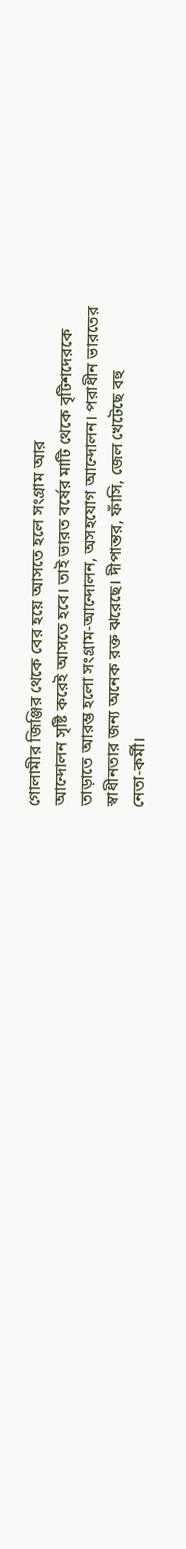গোলামীর জিঞ্জির থেকে বের হয়ে আসতে হলে সংগ্রাম আর
আন্দোলন সৃষ্টি করেই আসতে হবে। তাই ভারত বর্ষের মাটি থেকে বৃটিশদেরকে
তাড়াতে আরম্ভ হলো সংগ্রাম-আন্দোলন, অসহযোগ আন্দোলন। পরাধীন ভারতের
স্বাধীনতার জন্য অনেক রক্ত ঝরেছে। দীপান্তর, ফাঁসি, জেল খেটেছে বহু
নেতা-কর্মী।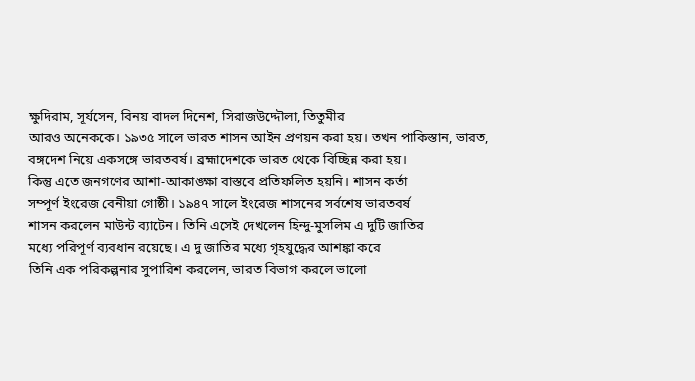ক্ষুদিরাম, সূর্যসেন, বিনয় বাদল দিনেশ, সিরাজউদ্দৌলা, তিতুমীর
আরও অনেককে। ১৯৩৫ সালে ভারত শাসন আইন প্রণয়ন করা হয়। তখন পাকিস্তান, ভারত,
বঙ্গদেশ নিয়ে একসঙ্গে ভারতবর্ষ। ব্রহ্মাদেশকে ভারত থেকে বিচ্ছিন্ন করা হয়।
কিন্তু এতে জনগণের আশা-আকাঙ্ক্ষা বাস্তবে প্রতিফলিত হয়নি। শাসন কর্তা
সম্পূর্ণ ইংরেজ বেনীয়া গোষ্ঠী। ১৯৪৭ সালে ইংরেজ শাসনের সর্বশেষ ভারতবর্ষ
শাসন করলেন মাউন্ট ব্যাটেন। তিনি এসেই দেখলেন হিন্দু-মুসলিম এ দুটি জাতির
মধ্যে পরিপূর্ণ ব্যবধান রয়েছে। এ দু জাতির মধ্যে গৃহযুদ্ধের আশঙ্কা করে
তিনি এক পরিকল্পনার সুপারিশ করলেন, ভারত বিভাগ করলে ভালো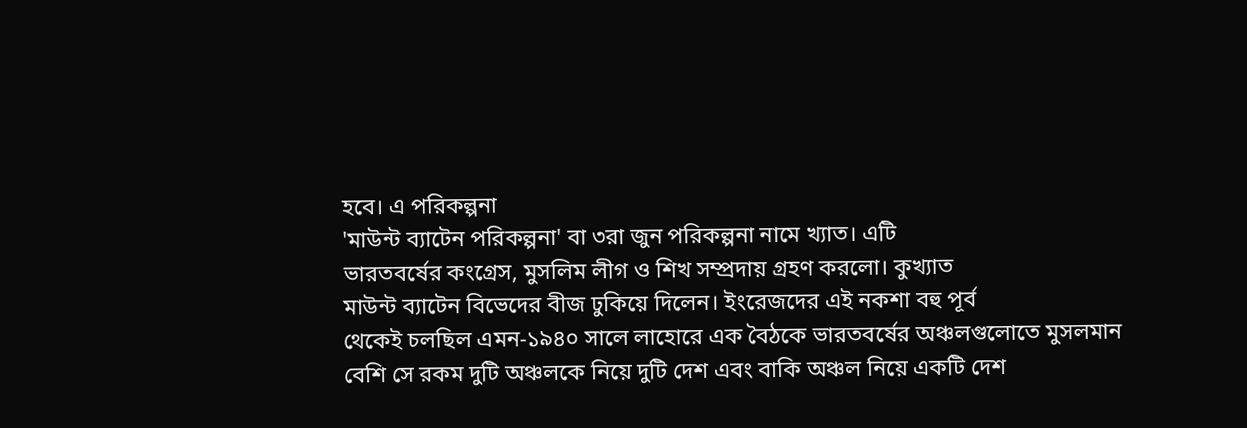হবে। এ পরিকল্পনা
'মাউন্ট ব্যাটেন পরিকল্পনা' বা ৩রা জুন পরিকল্পনা নামে খ্যাত। এটি
ভারতবর্ষের কংগ্রেস, মুসলিম লীগ ও শিখ সম্প্রদায় গ্রহণ করলো। কুখ্যাত
মাউন্ট ব্যাটেন বিভেদের বীজ ঢুকিয়ে দিলেন। ইংরেজদের এই নকশা বহু পূর্ব
থেকেই চলছিল এমন-১৯৪০ সালে লাহোরে এক বৈঠকে ভারতবর্ষের অঞ্চলগুলোতে মুসলমান
বেশি সে রকম দুটি অঞ্চলকে নিয়ে দুটি দেশ এবং বাকি অঞ্চল নিয়ে একটি দেশ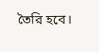তৈরি হবে।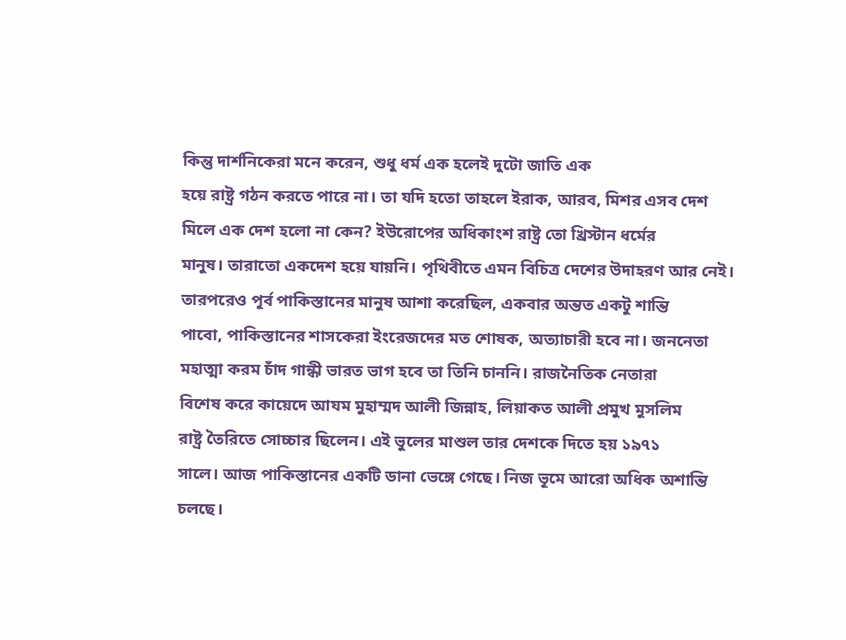কিন্তু দার্শনিকেরা মনে করেন, শুধু ধর্ম এক হলেই দুটো জাতি এক
হয়ে রাষ্ট্র গঠন করতে পারে না। তা যদি হতো তাহলে ইরাক, আরব, মিশর এসব দেশ
মিলে এক দেশ হলো না কেন? ইউরোপের অধিকাংশ রাষ্ট্র তো খ্রিস্টান ধর্মের
মানুষ। তারাতো একদেশ হয়ে যায়নি। পৃথিবীতে এমন বিচিত্র দেশের উদাহরণ আর নেই।
তারপরেও পূর্ব পাকিস্তানের মানুষ আশা করেছিল, একবার অন্তত একটু শান্তি
পাবো, পাকিস্তানের শাসকেরা ইংরেজদের মত শোষক, অত্যাচারী হবে না। জননেতা
মহাত্মা করম চাঁদ গান্ধী ভারত ভাগ হবে তা তিনি চাননি। রাজনৈতিক নেতারা
বিশেষ করে কায়েদে আযম মুহাম্মদ আলী জিন্নাহ, লিয়াকত আলী প্রমুখ মুসলিম
রাষ্ট্র তৈরিতে সোচ্চার ছিলেন। এই ভুলের মাশুল তার দেশকে দিতে হয় ১৯৭১
সালে। আজ পাকিস্তানের একটি ডানা ভেঙ্গে গেছে। নিজ ভূমে আরো অধিক অশান্তি
চলছে।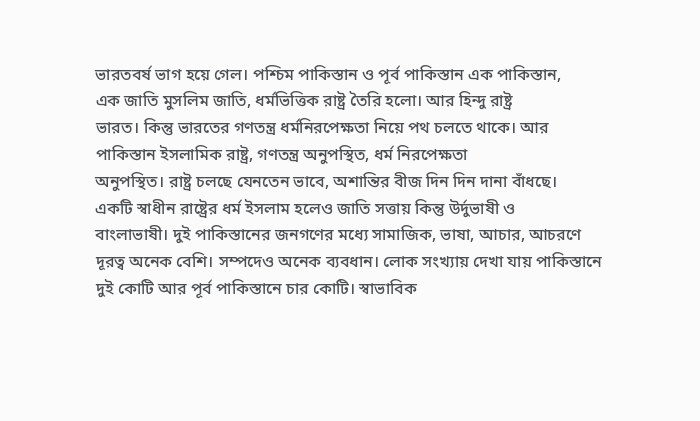ভারতবর্ষ ভাগ হয়ে গেল। পশ্চিম পাকিস্তান ও পূর্ব পাকিস্তান এক পাকিস্তান,
এক জাতি মুসলিম জাতি, ধর্মভিত্তিক রাষ্ট্র তৈরি হলো। আর হিন্দু রাষ্ট্র
ভারত। কিন্তু ভারতের গণতন্ত্র ধর্মনিরপেক্ষতা নিয়ে পথ চলতে থাকে। আর
পাকিস্তান ইসলামিক রাষ্ট্র, গণতন্ত্র অনুপস্থিত, ধর্ম নিরপেক্ষতা
অনুপস্থিত। রাষ্ট্র চলছে যেনতেন ভাবে, অশান্তির বীজ দিন দিন দানা বাঁধছে।
একটি স্বাধীন রাষ্ট্রের ধর্ম ইসলাম হলেও জাতি সত্তায় কিন্তু উর্দুভাষী ও
বাংলাভাষী। দুই পাকিস্তানের জনগণের মধ্যে সামাজিক, ভাষা, আচার, আচরণে
দূরত্ব অনেক বেশি। সম্পদেও অনেক ব্যবধান। লোক সংখ্যায় দেখা যায় পাকিস্তানে
দুই কোটি আর পূর্ব পাকিস্তানে চার কোটি। স্বাভাবিক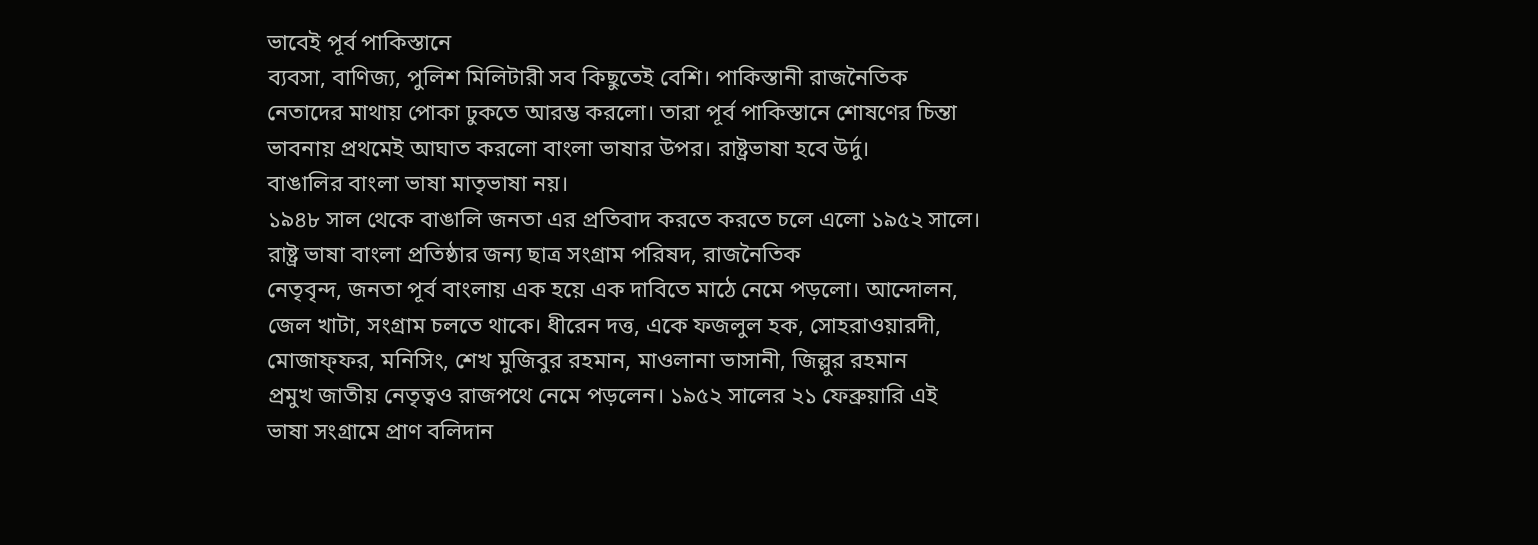ভাবেই পূর্ব পাকিস্তানে
ব্যবসা, বাণিজ্য, পুলিশ মিলিটারী সব কিছুতেই বেশি। পাকিস্তানী রাজনৈতিক
নেতাদের মাথায় পোকা ঢুকতে আরম্ভ করলো। তারা পূর্ব পাকিস্তানে শোষণের চিন্তা
ভাবনায় প্রথমেই আঘাত করলো বাংলা ভাষার উপর। রাষ্ট্রভাষা হবে উর্দু।
বাঙালির বাংলা ভাষা মাতৃভাষা নয়।
১৯৪৮ সাল থেকে বাঙালি জনতা এর প্রতিবাদ করতে করতে চলে এলো ১৯৫২ সালে।
রাষ্ট্র ভাষা বাংলা প্রতিষ্ঠার জন্য ছাত্র সংগ্রাম পরিষদ, রাজনৈতিক
নেতৃবৃন্দ, জনতা পূর্ব বাংলায় এক হয়ে এক দাবিতে মাঠে নেমে পড়লো। আন্দোলন,
জেল খাটা, সংগ্রাম চলতে থাকে। ধীরেন দত্ত, একে ফজলুল হক, সোহরাওয়ারদী,
মোজাফ্ফর, মনিসিং, শেখ মুজিবুর রহমান, মাওলানা ভাসানী, জিল্লুর রহমান
প্রমুখ জাতীয় নেতৃত্বও রাজপথে নেমে পড়লেন। ১৯৫২ সালের ২১ ফেব্রুয়ারি এই
ভাষা সংগ্রামে প্রাণ বলিদান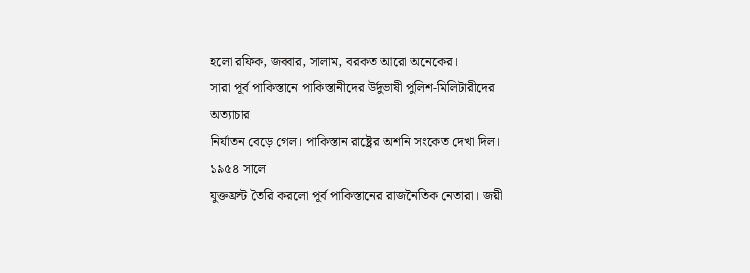হলো রফিক, জব্বার, সালাম, বরকত আরো অনেকের।
সারা পূর্ব পাকিস্তানে পাকিস্তানীদের উর্দুভাষী পুলিশ-মিলিটারীদের অত্যাচার
নির্যাতন বেড়ে গেল। পাকিস্তান রাষ্ট্রের অশনি সংকেত দেখা দিল। ১৯৫৪ সালে
যুক্তফ্রন্ট তৈরি করলো পূর্ব পাকিস্তানের রাজনৈতিক নেতারা। জয়ী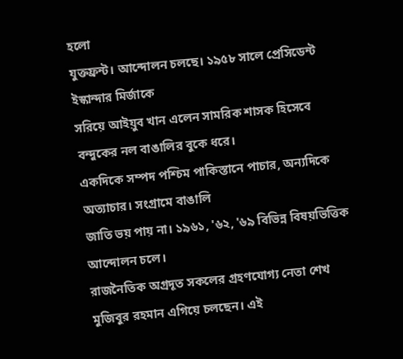হলো
যুক্তফ্রন্ট। আন্দোলন চলছে। ১৯৫৮ সালে প্রেসিডেন্ট ইস্কান্দার মির্জাকে
সরিয়ে আইয়ুব খান এলেন সামরিক শাসক হিসেবে বন্দুকের নল বাঙালির বুকে ধরে।
একদিকে সম্পদ পশ্চিম পাকিস্তানে পাচার, অন্যদিকে অত্যাচার। সংগ্রামে বাঙালি
জাতি ভয় পায় না। ১৯৬১, '৬২, '৬৯ বিভিন্ন বিষয়ভিত্তিক আন্দোলন চলে।
রাজনৈতিক অগ্রদূত সকলের গ্রহণযোগ্য নেতা শেখ মুজিবুর রহমান এগিয়ে চলছেন। এই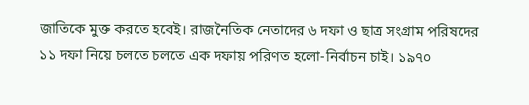জাতিকে মুক্ত করতে হবেই। রাজনৈতিক নেতাদের ৬ দফা ও ছাত্র সংগ্রাম পরিষদের
১১ দফা নিয়ে চলতে চলতে এক দফায় পরিণত হলো-নির্বাচন চাই। ১৯৭০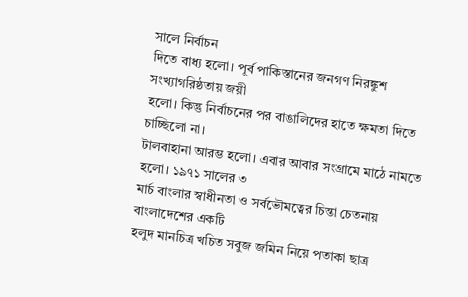সালে নির্বাচন
দিতে বাধ্য হলো। পূর্ব পাকিস্তানের জনগণ নিরঙ্কুশ সংখ্যাগরিষ্ঠতায় জয়ী
হলো। কিন্তু নির্বাচনের পর বাঙালিদের হাতে ক্ষমতা দিতে চাচ্ছিলো না।
টালবাহানা আরম্ভ হলো। এবার আবার সংগ্রামে মাঠে নামতে হলো। ১৯৭১ সালের ৩
মার্চ বাংলার স্বাধীনতা ও সর্বভৌমত্বের চিন্তা চেতনায় বাংলাদেশের একটি
হলুদ মানচিত্র খচিত সবুজ জমিন নিয়ে পতাকা ছাত্র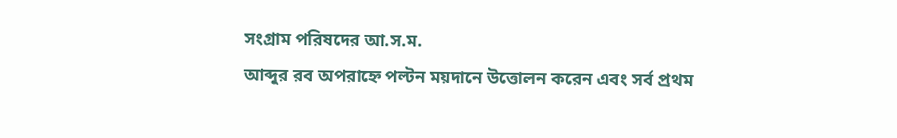সংগ্রাম পরিষদের আ.স.ম.
আব্দুর রব অপরাহ্নে পল্টন ময়দানে উত্তোলন করেন এবং সর্ব প্রথম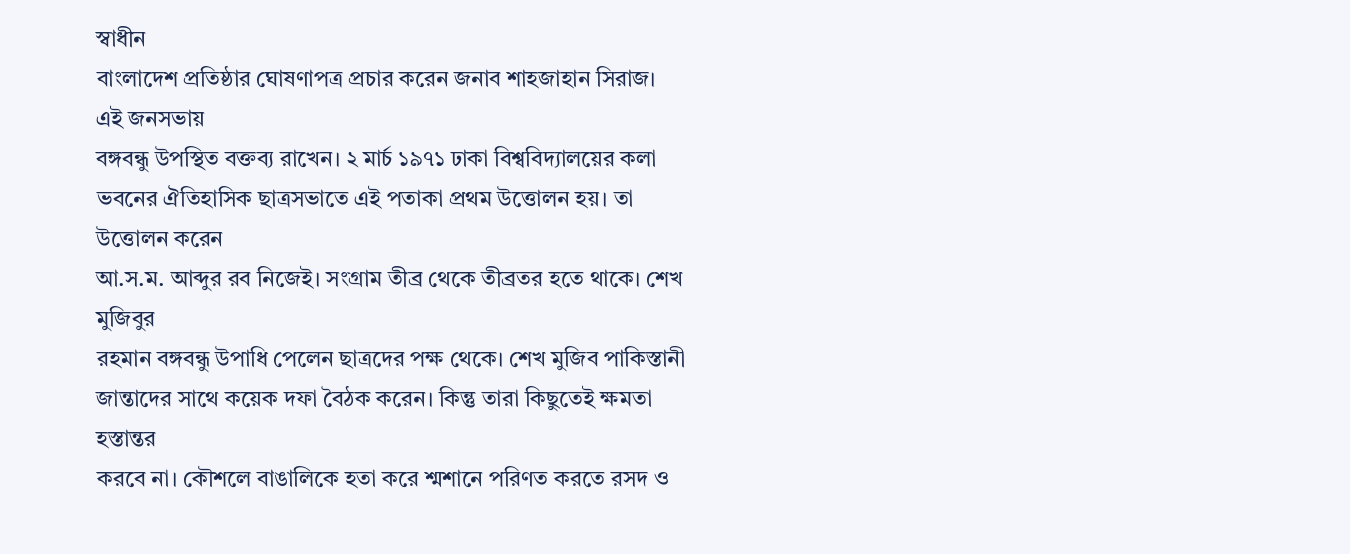স্বাধীন
বাংলাদেশ প্রতিষ্ঠার ঘোষণাপত্র প্রচার করেন জনাব শাহজাহান সিরাজ। এই জনসভায়
বঙ্গবন্ধু উপস্থিত বক্তব্য রাখেন। ২ মার্চ ১৯৭১ ঢাকা বিশ্ববিদ্যালয়ের কলা
ভবনের ঐতিহাসিক ছাত্রসভাতে এই পতাকা প্রথম উত্তোলন হয়। তা উত্তোলন করেন
আ.স.ম. আব্দুর রব নিজেই। সংগ্রাম তীব্র থেকে তীব্রতর হতে থাকে। শেখ মুজিবুর
রহমান বঙ্গবন্ধু উপাধি পেলেন ছাত্রদের পক্ষ থেকে। শেখ মুজিব পাকিস্তানী
জান্তাদের সাথে কয়েক দফা বৈঠক করেন। কিন্তু তারা কিছুতেই ক্ষমতা হস্তান্তর
করবে না। কৌশলে বাঙালিকে হতা করে শ্মশানে পরিণত করতে রসদ ও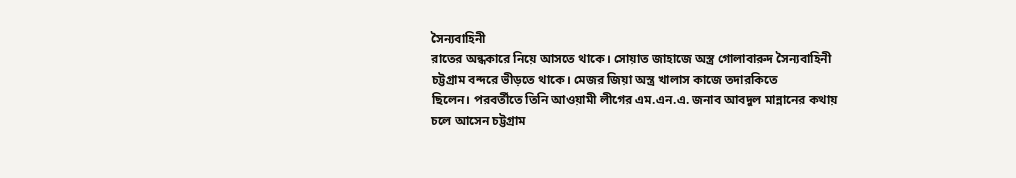সৈন্যবাহিনী
রাতের অন্ধকারে নিয়ে আসতে থাকে। সোয়াত জাহাজে অস্ত্র গোলাবারুদ সৈন্যবাহিনী
চট্টগ্রাম বন্দরে ভীড়তে থাকে। মেজর জিয়া অস্ত্র খালাস কাজে তদারকিতে
ছিলেন। পরবর্তীতে তিনি আওয়ামী লীগের এম.এন.এ. জনাব আবদুল মান্নানের কথায়
চলে আসেন চট্টগ্রাম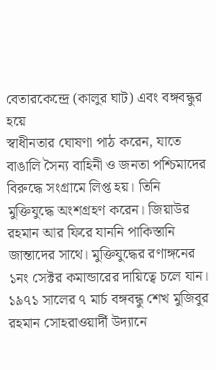বেতারকেন্দ্রে (কালুর ঘাট) এবং বঙ্গবন্ধুর হয়ে
স্বাধীনতার ঘোষণা পাঠ করেন, যাতে বাঙালি সৈন্য বাহিনী ও জনতা পশ্চিমাদের
বিরুদ্ধে সংগ্রামে লিপ্ত হয়। তিনি মুক্তিযুদ্ধে অংশগ্রহণ করেন। জিয়াউর
রহমান আর ফিরে যাননি পাকিস্তানি জান্তাদের সাথে। মুক্তিযুদ্ধের রণাঙ্গনের
১নং সেক্টর কমান্ডারের দায়িত্বে চলে যান।
১৯৭১ সালের ৭ মার্চ বঙ্গবন্ধু শেখ মুজিবুর রহমান সোহরাওয়ার্দী উদ্যানে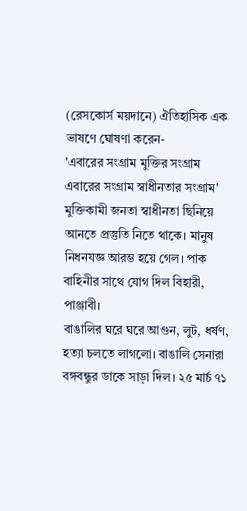(রেসকোর্স ময়দানে) ঐতিহাসিক এক ভাষণে ঘোষণা করেন-
'এবারের সংগ্রাম মুক্তির সংগ্রাম
এবারের সংগ্রাম স্বাধীনতার সংগ্রাম'
মুক্তিকামী জনতা স্বাধীনতা ছিনিয়ে আনতে প্রস্তুতি নিতে থাকে। মানুষ
নিধনযজ্ঞ আরম্ভ হয়ে গেল। পাক বাহিনীর সাথে যোগ দিল বিহারী, পাঞ্জাবী।
বাঙালির ঘরে ঘরে আগুন, লুট, ধর্ষণ, হত্যা চলতে লাগলো। বাঙালি সেনারা
বঙ্গবন্ধুর ডাকে সাড়া দিল। ২৫ মার্চ ৭১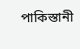পাকিস্তানী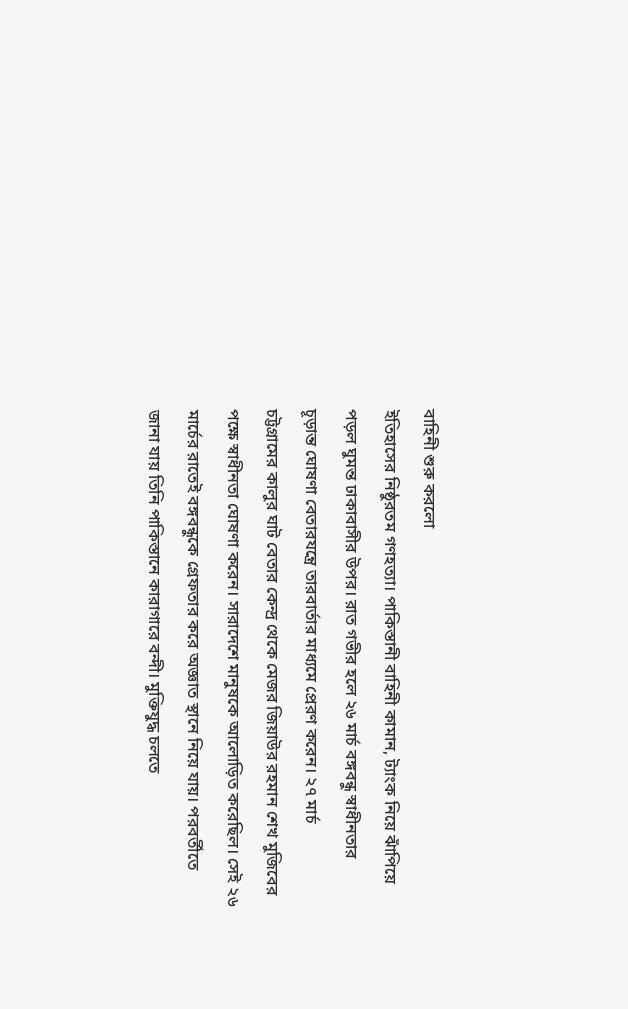বাহিনী শুরু করলো
ইতিহাসের নিষ্ঠুরতম গণহত্যা। পাকিস্তানী বাহিনী কামান, ট্যাংক নিয়ে ঝাঁপিয়ে
পড়ল ঘুমন্ত ঢাকাবাসীর উপর। রাত গভীর হলে ২৬ মার্চ বঙ্গবন্ধু স্বাধীনতার
চূড়ান্ত ঘোষণা বেতারযন্ত্রে তারবার্তার মাধ্যমে প্রেরণ করেন। ২৭ মার্চ
চট্টগ্রামের কালুর ঘাট বেতার কেন্দ্র থেকে মেজর জিয়াউর রহমান শেখ মুজিবের
পক্ষে স্বাধীনতা ঘোষণা করেন। সারাদেশে মানুষকে আলোড়িত করেছিল। সেই ২৬
মার্চের রাতেই বঙ্গবন্ধুকে গ্রেফতার করে অজ্ঞাত স্থানে নিয়ে যায়। পরবর্তীতে
জানা যায় তিনি পাকিস্তানে কারাগারে বন্দী। মুক্তিযুদ্ধ চলতে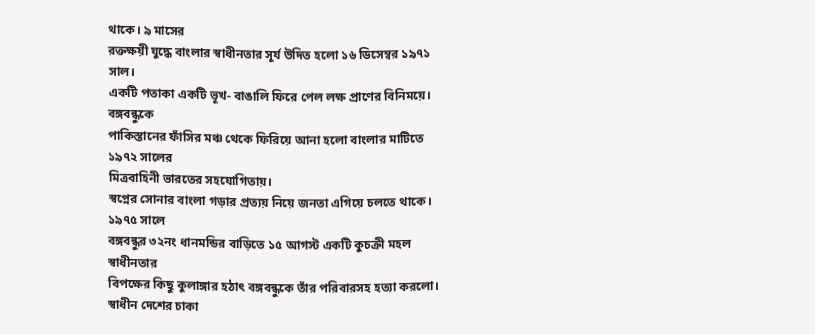থাকে। ৯ মাসের
রক্তক্ষয়ী যুদ্ধে বাংলার স্বাধীনতার সূর্য উদিত হলো ১৬ ডিসেম্বর ১৯৭১ সাল।
একটি পতাকা একটি ভূখ- বাঙালি ফিরে পেল লক্ষ প্রাণের বিনিময়ে। বঙ্গবন্ধুকে
পাকিস্তানের ফাঁসির মঞ্চ থেকে ফিরিয়ে আনা হলো বাংলার মাটিতে ১৯৭২ সালের
মিত্রবাহিনী ভারতের সহযোগিতায়।
স্বপ্নের সোনার বাংলা গড়ার প্রত্যয় নিয়ে জনতা এগিয়ে চলতে থাকে। ১৯৭৫ সালে
বঙ্গবন্ধুর ৩২নং ধানমন্ডির বাড়িতে ১৫ আগস্ট একটি কুচক্রী মহল স্বাধীনতার
বিপক্ষের কিছু কুলাঙ্গার হঠাৎ বঙ্গবন্ধুকে তাঁর পরিবারসহ হত্যা করলো।
স্বাধীন দেশের চাকা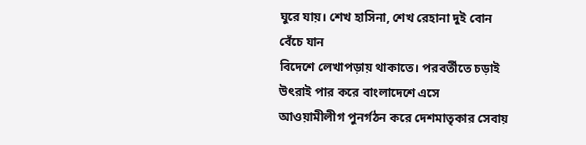ঘুরে যায়। শেখ হাসিনা, শেখ রেহানা দুই বোন বেঁচে যান
বিদেশে লেখাপড়ায় থাকাতে। পরবর্তীতে চড়াই উৎরাই পার করে বাংলাদেশে এসে
আওয়ামীলীগ পুনর্গঠন করে দেশমাতৃকার সেবায়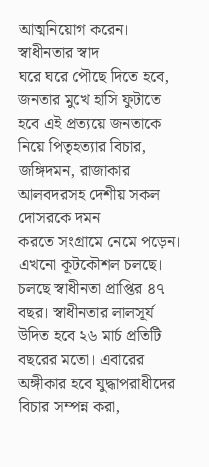আত্মনিয়োগ করেন। স্বাধীনতার স্বাদ
ঘরে ঘরে পৌছে দিতে হবে, জনতার মুখে হাসি ফুটাতে হবে এই প্রত্যয়ে জনতাকে
নিয়ে পিতৃহত্যার বিচার, জঙ্গিদমন, রাজাকার আলবদরসহ দেশীয় সকল দোসরকে দমন
করতে সংগ্রামে নেমে পড়েন। এখনো কূটকৌশল চলছে। চলছে স্বাধীনতা প্রাপ্তির ৪৭
বছর। স্বাধীনতার লালসূর্য উদিত হবে ২৬ মার্চ প্রতিটি বছরের মতো। এবারের
অঙ্গীকার হবে যুদ্ধাপরাধীদের বিচার সম্পন্ন করা,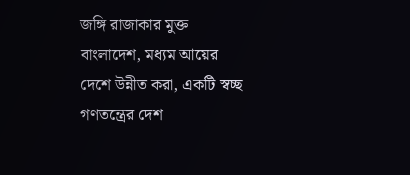জঙ্গি রাজাকার মুক্ত
বাংলাদেশ, মধ্যম আয়ের দেশে উন্নীত করা, একটি স্বচ্ছ গণতন্ত্রের দেশ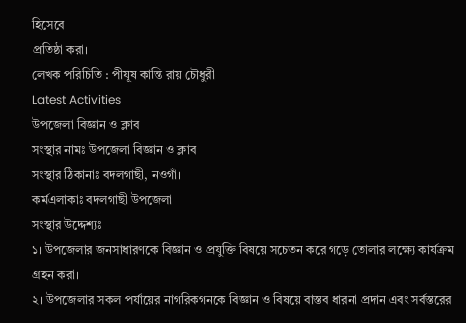হিসেবে
প্রতিষ্ঠা করা।
লেখক পরিচিতি : পীযূষ কান্তি রায় চৌধুরী
Latest Activities
উপজেলা বিজ্ঞান ও ক্লাব
সংস্থার নামঃ উপজেলা বিজ্ঞান ও ক্লাব
সংস্থার ঠিকানাঃ বদলগাছী, নওগাঁ।
কর্মএলাকাঃ বদলগাছী উপজেলা
সংস্থার উদ্দেশ্যঃ
১। উপজেলার জনসাধারণকে বিজ্ঞান ও প্রযুক্তি বিষয়ে সচেতন করে গড়ে তোলার লক্ষ্যে কার্যক্রম গ্রহন করা।
২। উপজেলার সকল পর্যায়ের নাগরিকগনকে বিজ্ঞান ও বিষয়ে বাস্তব ধারনা প্রদান এবং সর্বস্তরের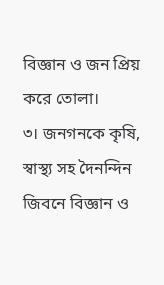বিজ্ঞান ও জন প্রিয় করে তোলা।
৩। জনগনকে কৃষি, স্বাস্থ্য সহ দৈনন্দিন জিবনে বিজ্ঞান ও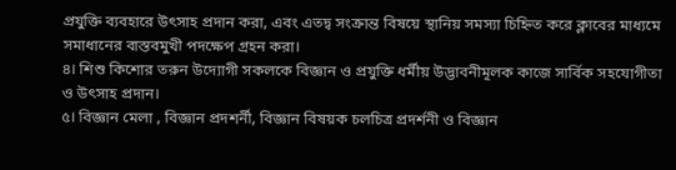প্রযুক্তি ব্যবহারে উৎসাহ প্রদান করা, এবং এতদ্ব সংক্রান্ত বিষয়ে স্থানিয় সমস্যা চিহ্নিত করে ক্লাবের মাধ্যমে সমাধানের বাস্তবমুখী পদক্ষেপ গ্রহন করা।
৪। শিশু কিশোর তরুন উদ্যোগী সকলকে বিজ্ঞান ও প্রযুক্তি ধর্মীয় উদ্ভাবনীমূলক কাজে সার্বিক সহযোগীতা ও উৎসাহ প্রদান।
৫। বিজ্ঞান মেলা , বিজ্ঞান প্রদশর্নী, বিজ্ঞান বিষয়ক চলচিত্র প্রদর্শনী ও বিজ্ঞান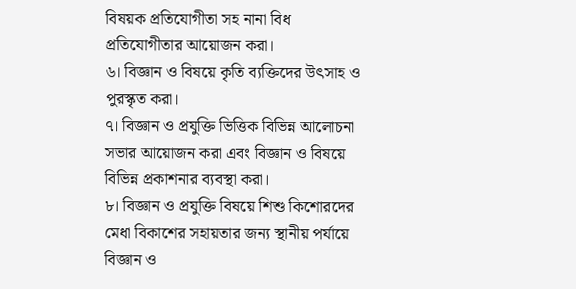বিষয়ক প্রতিযোগীতা সহ নানা বিধ প্রতিযোগীতার আয়োজন করা।
৬। বিজ্ঞান ও বিষয়ে কৃতি ব্যক্তিদের উৎসাহ ও পুরস্কৃত করা।
৭। বিজ্ঞান ও প্রযুক্তি ভিত্তিক বিভিন্ন আলোচনা সভার আয়োজন করা এবং বিজ্ঞান ও বিষয়ে বিভিন্ন প্রকাশনার ব্যবস্থা করা।
৮। বিজ্ঞান ও প্রযুক্তি বিষয়ে শিশু কিশোরদের মেধা বিকাশের সহায়তার জন্য স্থানীয় পর্যায়ে বিজ্ঞান ও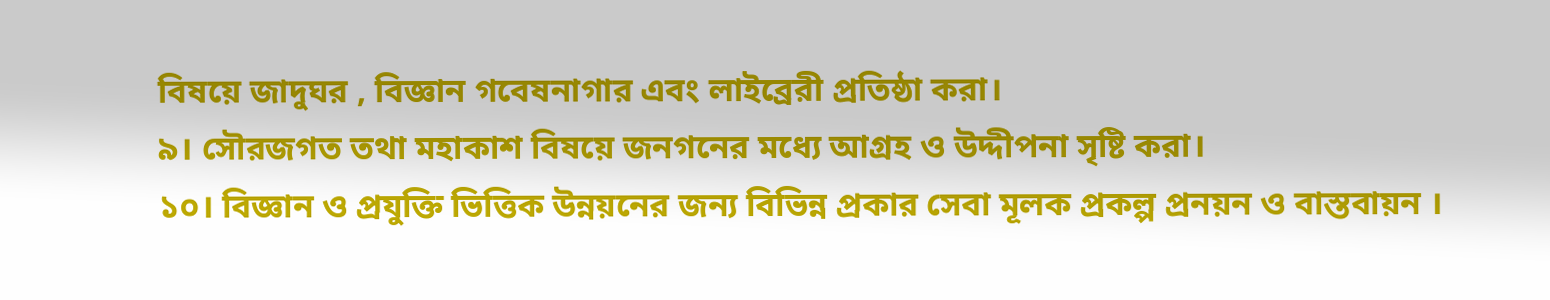বিষয়ে জাদুঘর , বিজ্ঞান গবেষনাগার এবং লাইব্রেরী প্রতিষ্ঠা করা।
৯। সৌরজগত তথা মহাকাশ বিষয়ে জনগনের মধ্যে আগ্রহ ও উদ্দীপনা সৃষ্টি করা।
১০। বিজ্ঞান ও প্রযুক্তি ভিত্তিক উন্নয়নের জন্য বিভিন্ন প্রকার সেবা মূলক প্রকল্প প্রনয়ন ও বাস্তবায়ন ।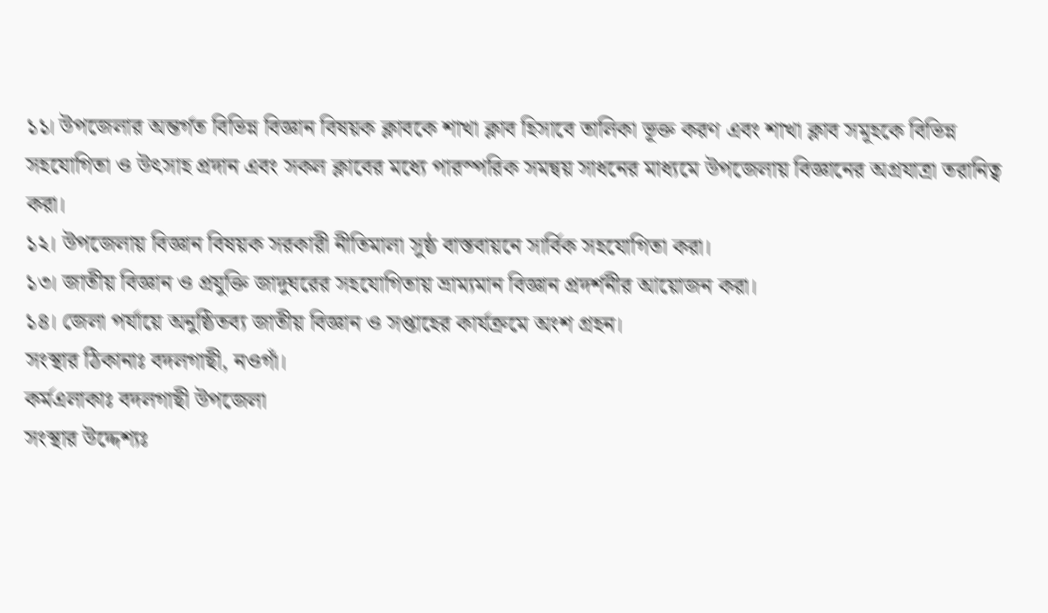১১। উপজেলার অন্তর্গত বিভিন্ন বিজ্ঞান বিষয়ক ক্লাবকে শাখা ক্লাব হিসাবে তালিকা ভূক্ত করণ এবং শাখা ক্লাব সমূহকে বিভিন্ন সহযোগিতা ও উৎসাহ প্রদান এবং সকল ক্লাবের মধ্যে পারস্পরিক সমন্বয় সাধনের মাধ্যমে উপজেলায় বিজ্ঞানের অগ্রযাত্রা তরানিত্ব করা।
১২। উপজেলায় বিজ্ঞান বিষয়ক সরকারী নীতিমালা সুষ্ঠ বাস্তবায়নে সার্বিক সহযোগিতা করা।
১৩। জাতীয় বিজ্ঞান ও প্রযুক্তি জাদুঘরের সহযোগিতায় ভ্রাম্যমান বিজ্ঞান প্রদর্শনীর আয়োজন করা।
১৪। জেলা পর্যায়ে অনুষ্ঠিতব্য জাতীয় বিজ্ঞান ও সপ্তাহের কার্যক্রমে অংশ গ্রহন।
সংস্থার ঠিকানাঃ বদলগাছী, নওগাঁ।
কর্মএলাকাঃ বদলগাছী উপজেলা
সংস্থার উদ্দেশ্যঃ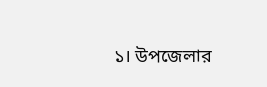১। উপজেলার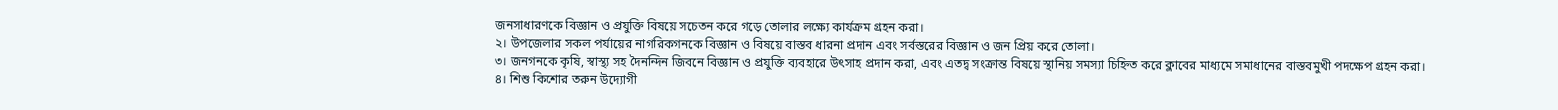জনসাধারণকে বিজ্ঞান ও প্রযুক্তি বিষয়ে সচেতন করে গড়ে তোলার লক্ষ্যে কার্যক্রম গ্রহন করা।
২। উপজেলার সকল পর্যায়ের নাগরিকগনকে বিজ্ঞান ও বিষয়ে বাস্তব ধারনা প্রদান এবং সর্বস্তরের বিজ্ঞান ও জন প্রিয় করে তোলা।
৩। জনগনকে কৃষি, স্বাস্থ্য সহ দৈনন্দিন জিবনে বিজ্ঞান ও প্রযুক্তি ব্যবহারে উৎসাহ প্রদান করা, এবং এতদ্ব সংক্রান্ত বিষয়ে স্থানিয় সমস্যা চিহ্নিত করে ক্লাবের মাধ্যমে সমাধানের বাস্তবমুখী পদক্ষেপ গ্রহন করা।
৪। শিশু কিশোর তরুন উদ্যোগী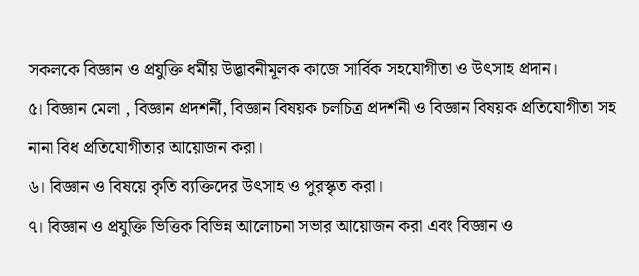সকলকে বিজ্ঞান ও প্রযুক্তি ধর্মীয় উদ্ভাবনীমূলক কাজে সার্বিক সহযোগীতা ও উৎসাহ প্রদান।
৫। বিজ্ঞান মেলা , বিজ্ঞান প্রদশর্নী, বিজ্ঞান বিষয়ক চলচিত্র প্রদর্শনী ও বিজ্ঞান বিষয়ক প্রতিযোগীতা সহ নানা বিধ প্রতিযোগীতার আয়োজন করা।
৬। বিজ্ঞান ও বিষয়ে কৃতি ব্যক্তিদের উৎসাহ ও পুরস্কৃত করা।
৭। বিজ্ঞান ও প্রযুক্তি ভিত্তিক বিভিন্ন আলোচনা সভার আয়োজন করা এবং বিজ্ঞান ও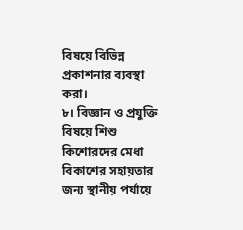বিষয়ে বিভিন্ন প্রকাশনার ব্যবস্থা করা।
৮। বিজ্ঞান ও প্রযুক্তি বিষয়ে শিশু কিশোরদের মেধা বিকাশের সহায়তার জন্য স্থানীয় পর্যায়ে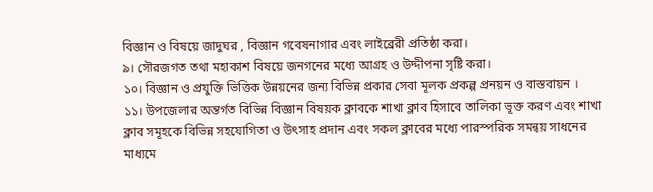বিজ্ঞান ও বিষয়ে জাদুঘর , বিজ্ঞান গবেষনাগার এবং লাইব্রেরী প্রতিষ্ঠা করা।
৯। সৌরজগত তথা মহাকাশ বিষয়ে জনগনের মধ্যে আগ্রহ ও উদ্দীপনা সৃষ্টি করা।
১০। বিজ্ঞান ও প্রযুক্তি ভিত্তিক উন্নয়নের জন্য বিভিন্ন প্রকার সেবা মূলক প্রকল্প প্রনয়ন ও বাস্তবায়ন ।
১১। উপজেলার অন্তর্গত বিভিন্ন বিজ্ঞান বিষয়ক ক্লাবকে শাখা ক্লাব হিসাবে তালিকা ভূক্ত করণ এবং শাখা ক্লাব সমূহকে বিভিন্ন সহযোগিতা ও উৎসাহ প্রদান এবং সকল ক্লাবের মধ্যে পারস্পরিক সমন্বয় সাধনের মাধ্যমে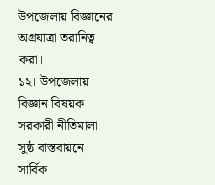উপজেলায় বিজ্ঞানের অগ্রযাত্রা তরানিত্ব করা।
১২। উপজেলায় বিজ্ঞান বিষয়ক সরকারী নীতিমালা সুষ্ঠ বাস্তবায়নে সার্বিক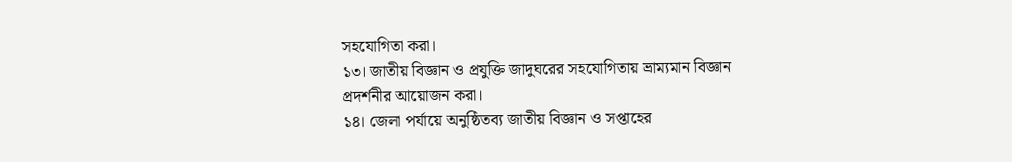সহযোগিতা করা।
১৩। জাতীয় বিজ্ঞান ও প্রযুক্তি জাদুঘরের সহযোগিতায় ভ্রাম্যমান বিজ্ঞান প্রদর্শনীর আয়োজন করা।
১৪। জেলা পর্যায়ে অনুষ্ঠিতব্য জাতীয় বিজ্ঞান ও সপ্তাহের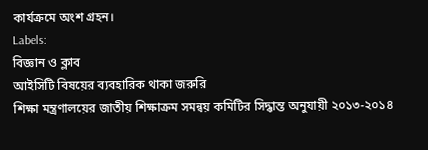কার্যক্রমে অংশ গ্রহন।
Labels:
বিজ্ঞান ও ক্লাব
আইসিটি বিষয়ের ব্যবহারিক থাকা জরুরি
শিক্ষা মন্ত্রণালয়ের জাতীয় শিক্ষাক্রম সমন্বয় কমিটির সিদ্ধান্ত অনুযায়ী ২০১৩-২০১৪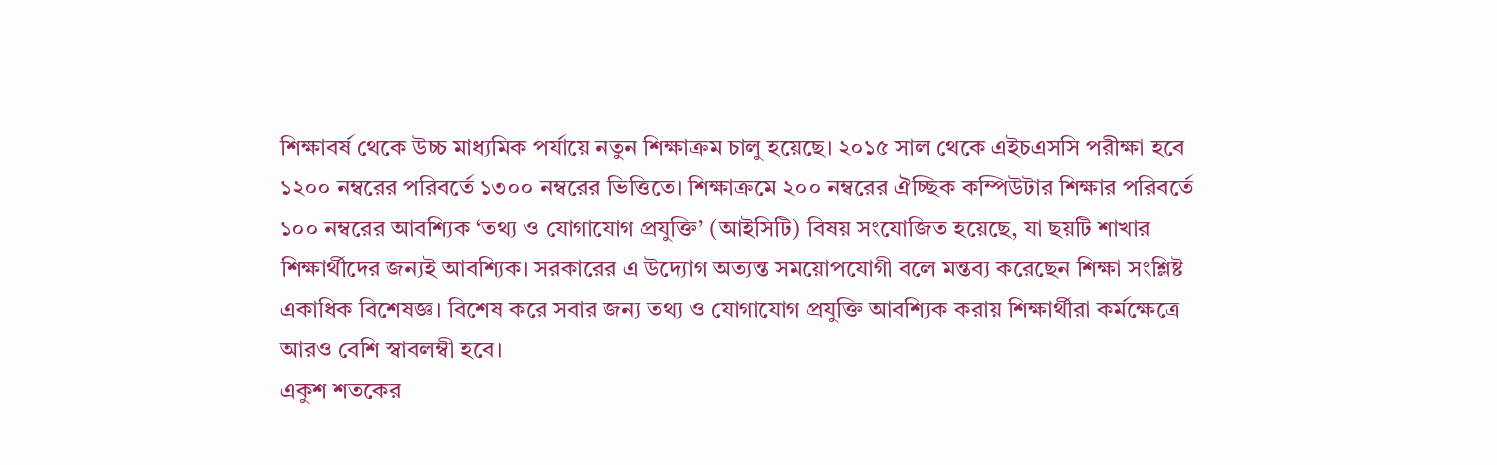শিক্ষাবর্ষ থেকে উচ্চ মাধ্যমিক পর্যায়ে নতুন শিক্ষাক্রম চালু হয়েছে। ২০১৫ সাল থেকে এইচএসসি পরীক্ষা হবে ১২০০ নম্বরের পরিবর্তে ১৩০০ নম্বরের ভিত্তিতে। শিক্ষাক্রমে ২০০ নম্বরের ঐচ্ছিক কম্পিউটার শিক্ষার পরিবর্তে ১০০ নম্বরের আবশ্যিক ‘তথ্য ও যোগাযোগ প্রযুক্তি’ (আইসিটি) বিষয় সংযোজিত হয়েছে, যা ছয়টি শাখার শিক্ষার্থীদের জন্যই আবশ্যিক। সরকারের এ উদ্যোগ অত্যন্ত সময়োপযোগী বলে মন্তব্য করেছেন শিক্ষা সংশ্লিষ্ট একাধিক বিশেষজ্ঞ। বিশেষ করে সবার জন্য তথ্য ও যোগাযোগ প্রযুক্তি আবশ্যিক করায় শিক্ষার্থীরা কর্মক্ষেত্রে আরও বেশি স্বাবলম্বী হবে।
একুশ শতকের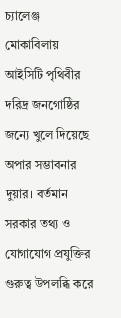চ্যালেঞ্জ মোকাবিলায় আইসিটি পৃথিবীর দরিদ্র জনগোষ্ঠির জন্যে খুলে দিয়েছে অপার সম্ভাবনার দুয়ার। বর্তমান সরকার তথ্য ও যোগাযোগ প্রযুক্তির গুরুত্ব উপলব্ধি করে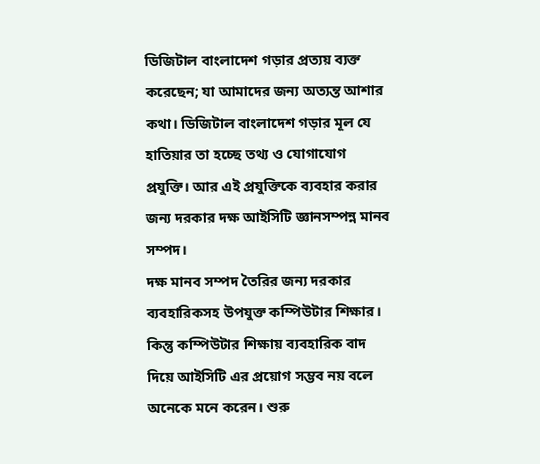ডিজিটাল বাংলাদেশ গড়ার প্রত্যয় ব্যক্ত করেছেন; যা আমাদের জন্য অত্যন্ত আশার কথা। ডিজিটাল বাংলাদেশ গড়ার মূল যে হাতিয়ার তা হচ্ছে তথ্য ও যোগাযোগ প্রযুক্তি। আর এই প্রযুক্তিকে ব্যবহার করার জন্য দরকার দক্ষ আইসিটি জ্ঞানসম্পন্ন মানব সম্পদ।
দক্ষ মানব সম্পদ তৈরির জন্য দরকার ব্যবহারিকসহ উপযুক্ত কম্পিউটার শিক্ষার। কিন্তু কম্পিউটার শিক্ষায় ব্যবহারিক বাদ দিয়ে আইসিটি এর প্রয়োগ সম্ভব নয় বলে অনেকে মনে করেন। শুরু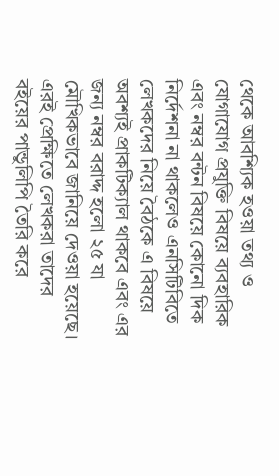থেকে আবশ্যিক হওয়া তথ্য ও যোগাযোগ প্রযুক্তি বিষয়ে ব্যবহারিক এবং নম্বর বন্টন বিষয়ে কোনো দিক নির্দেশনা না থাকলেও এনসিটিবিতে লেখকদের নিয়ে বৈঠকে এ বিষয়ে অবশ্যই প্রাকটিক্যাল থাকবে এবং এর জন্য নম্বর বরাদ্দ হলো ২৫ যা মৌখিকভাবে জানিয়ে দেওয়া হয়েছে। এরই প্রেক্ষিতে লেখকরা তাদের বইয়ের পান্ডুলিপি তৈরি করে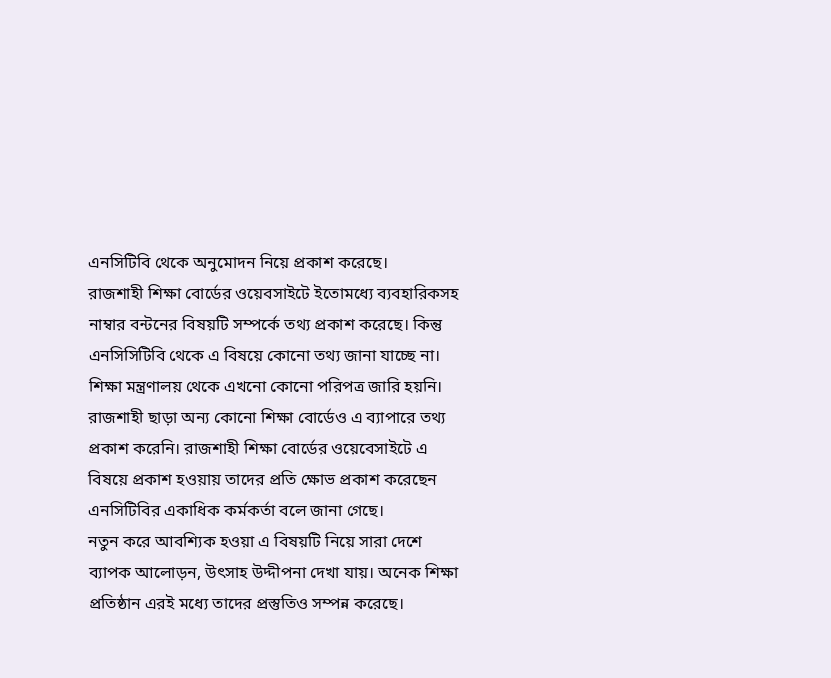এনসিটিবি থেকে অনুমোদন নিয়ে প্রকাশ করেছে।
রাজশাহী শিক্ষা বোর্ডের ওয়েবসাইটে ইতোমধ্যে ব্যবহারিকসহ নাম্বার বন্টনের বিষয়টি সম্পর্কে তথ্য প্রকাশ করেছে। কিন্তু এনসিসিটিবি থেকে এ বিষয়ে কোনো তথ্য জানা যাচ্ছে না। শিক্ষা মন্ত্রণালয় থেকে এখনো কোনো পরিপত্র জারি হয়নি। রাজশাহী ছাড়া অন্য কোনো শিক্ষা বোর্ডেও এ ব্যাপারে তথ্য প্রকাশ করেনি। রাজশাহী শিক্ষা বোর্ডের ওয়েবেসাইটে এ বিষয়ে প্রকাশ হওয়ায় তাদের প্রতি ক্ষোভ প্রকাশ করেছেন এনসিটিবির একাধিক কর্মকর্তা বলে জানা গেছে।
নতুন করে আবশ্যিক হওয়া এ বিষয়টি নিয়ে সারা দেশে ব্যাপক আলোড়ন, উৎসাহ উদ্দীপনা দেখা যায়। অনেক শিক্ষা প্রতিষ্ঠান এরই মধ্যে তাদের প্রস্তুতিও সম্পন্ন করেছে।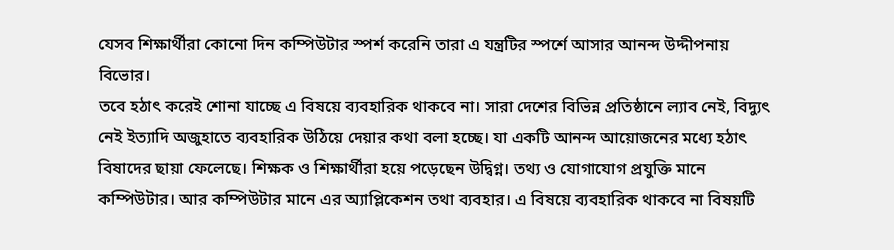যেসব শিক্ষার্থীরা কোনো দিন কম্পিউটার স্পর্শ করেনি তারা এ যন্ত্রটির স্পর্শে আসার আনন্দ উদ্দীপনায় বিভোর।
তবে হঠাৎ করেই শোনা যাচ্ছে এ বিষয়ে ব্যবহারিক থাকবে না। সারা দেশের বিভিন্ন প্রতিষ্ঠানে ল্যাব নেই, বিদ্যুৎ নেই ইত্যাদি অজুহাতে ব্যবহারিক উঠিয়ে দেয়ার কথা বলা হচ্ছে। যা একটি আনন্দ আয়োজনের মধ্যে হঠাৎ বিষাদের ছায়া ফেলেছে। শিক্ষক ও শিক্ষার্থীরা হয়ে পড়েছেন উদ্বিগ্ন। তথ্য ও যোগাযোগ প্রযুক্তি মানে কম্পিউটার। আর কম্পিউটার মানে এর অ্যাপ্লিকেশন তথা ব্যবহার। এ বিষয়ে ব্যবহারিক থাকবে না বিষয়টি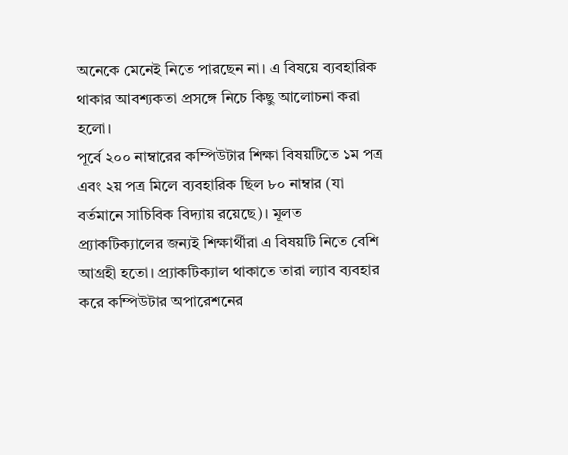অনেকে মেনেই নিতে পারছেন না। এ বিষয়ে ব্যবহারিক থাকার আবশ্যকতা প্রসঙ্গে নিচে কিছু আলোচনা করা হলো।
পূর্বে ২০০ নাম্বারের কম্পিউটার শিক্ষা বিষয়টিতে ১ম পত্র এবং ২য় পত্র মিলে ব্যবহারিক ছিল ৮০ নাম্বার (যা বর্তমানে সাচিবিক বিদ্যায় রয়েছে)। মূলত প্র্যাকটিক্যালের জন্যই শিক্ষার্থীরা এ বিষয়টি নিতে বেশি আগ্রহী হতো। প্র্যাকটিক্যাল থাকাতে তারা ল্যাব ব্যবহার করে কম্পিউটার অপারেশনের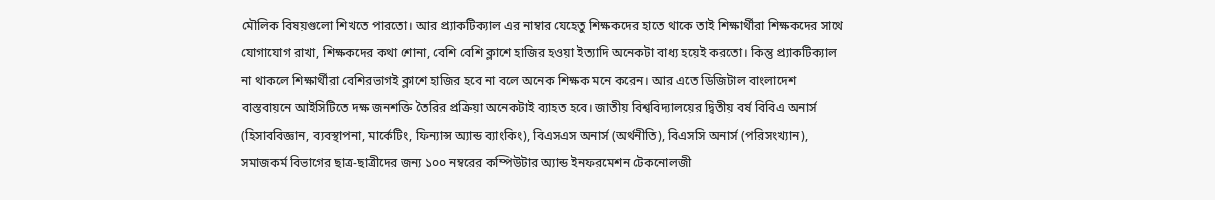মৌলিক বিষয়গুলো শিখতে পারতো। আর প্র্যাকটিক্যাল এর নাম্বার যেহেতু শিক্ষকদের হাতে থাকে তাই শিক্ষার্থীরা শিক্ষকদের সাথে যোগাযোগ রাখা, শিক্ষকদের কথা শোনা, বেশি বেশি ক্লাশে হাজির হওয়া ইত্যাদি অনেকটা বাধ্য হয়েই করতো। কিন্তু প্র্যাকটিক্যাল না থাকলে শিক্ষার্থীরা বেশিরভাগই ক্লাশে হাজির হবে না বলে অনেক শিক্ষক মনে করেন। আর এতে ডিজিটাল বাংলাদেশ বাস্তবায়নে আইসিটিতে দক্ষ জনশক্তি তৈরির প্রক্রিয়া অনেকটাই ব্যাহত হবে। জাতীয় বিশ্ববিদ্যালয়ের দ্বিতীয় বর্ষ বিবিএ অনার্স (হিসাববিজ্ঞান, ব্যবস্থাপনা, মার্কেটিং, ফিন্যান্স অ্যান্ড ব্যাংকিং), বিএসএস অনার্স (অর্থনীতি), বিএসসি অনার্স (পরিসংখ্যান), সমাজকর্ম বিভাগের ছাত্র-ছাত্রীদের জন্য ১০০ নম্বরের কম্পিউটার অ্যান্ড ইনফরমেশন টেকনোলজী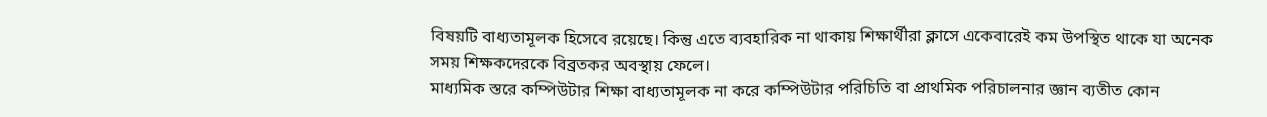বিষয়টি বাধ্যতামূলক হিসেবে রয়েছে। কিন্তু এতে ব্যবহারিক না থাকায় শিক্ষার্থীরা ক্লাসে একেবারেই কম উপস্থিত থাকে যা অনেক সময় শিক্ষকদেরকে বিব্রতকর অবস্থায় ফেলে।
মাধ্যমিক স্তরে কম্পিউটার শিক্ষা বাধ্যতামূলক না করে কম্পিউটার পরিচিতি বা প্রাথমিক পরিচালনার জ্ঞান ব্যতীত কোন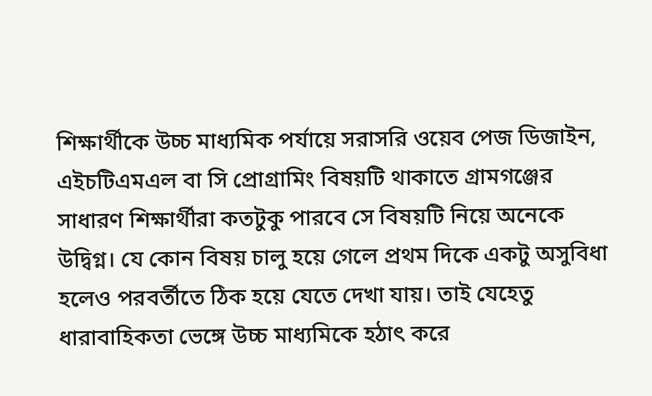শিক্ষার্থীকে উচ্চ মাধ্যমিক পর্যায়ে সরাসরি ওয়েব পেজ ডিজাইন, এইচটিএমএল বা সি প্রোগ্রামিং বিষয়টি থাকাতে গ্রামগঞ্জের সাধারণ শিক্ষার্থীরা কতটুকু পারবে সে বিষয়টি নিয়ে অনেকে উদ্বিগ্ন। যে কোন বিষয় চালু হয়ে গেলে প্রথম দিকে একটু অসুবিধা হলেও পরবর্তীতে ঠিক হয়ে যেতে দেখা যায়। তাই যেহেতু ধারাবাহিকতা ভেঙ্গে উচ্চ মাধ্যমিকে হঠাৎ করে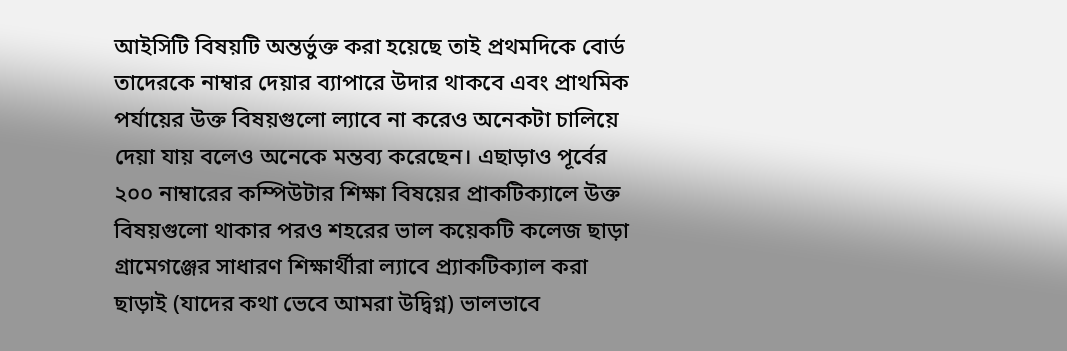আইসিটি বিষয়টি অন্তর্ভুক্ত করা হয়েছে তাই প্রথমদিকে বোর্ড তাদেরকে নাম্বার দেয়ার ব্যাপারে উদার থাকবে এবং প্রাথমিক পর্যায়ের উক্ত বিষয়গুলো ল্যাবে না করেও অনেকটা চালিয়ে দেয়া যায় বলেও অনেকে মন্তব্য করেছেন। এছাড়াও পূর্বের ২০০ নাম্বারের কম্পিউটার শিক্ষা বিষয়ের প্রাকটিক্যালে উক্ত বিষয়গুলো থাকার পরও শহরের ভাল কয়েকটি কলেজ ছাড়া গ্রামেগঞ্জের সাধারণ শিক্ষার্থীরা ল্যাবে প্র্যাকটিক্যাল করা ছাড়াই (যাদের কথা ভেবে আমরা উদ্বিগ্ন) ভালভাবে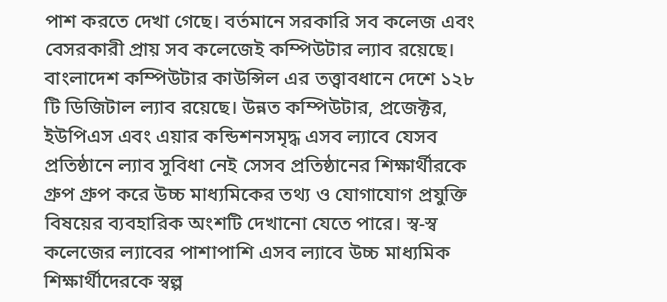পাশ করতে দেখা গেছে। বর্তমানে সরকারি সব কলেজ এবং বেসরকারী প্রায় সব কলেজেই কম্পিউটার ল্যাব রয়েছে। বাংলাদেশ কম্পিউটার কাউন্সিল এর তত্ত্বাবধানে দেশে ১২৮ টি ডিজিটাল ল্যাব রয়েছে। উন্নত কম্পিউটার, প্রজেক্টর, ইউপিএস এবং এয়ার কন্ডিশনসমৃদ্ধ এসব ল্যাবে যেসব প্রতিষ্ঠানে ল্যাব সুবিধা নেই সেসব প্রতিষ্ঠানের শিক্ষার্থীরকে গ্রুপ গ্রুপ করে উচ্চ মাধ্যমিকের তথ্য ও যোগাযোগ প্রযুক্তি বিষয়ের ব্যবহারিক অংশটি দেখানো যেতে পারে। স্ব-স্ব কলেজের ল্যাবের পাশাপাশি এসব ল্যাবে উচ্চ মাধ্যমিক শিক্ষার্থীদেরকে স্বল্প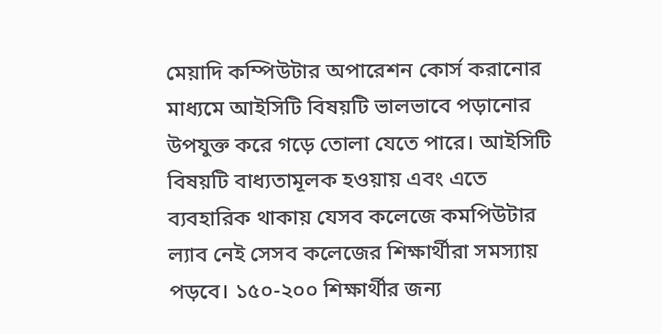মেয়াদি কম্পিউটার অপারেশন কোর্স করানোর মাধ্যমে আইসিটি বিষয়টি ভালভাবে পড়ানোর উপযুক্ত করে গড়ে তোলা যেতে পারে। আইসিটি বিষয়টি বাধ্যতামূলক হওয়ায় এবং এতে ব্যবহারিক থাকায় যেসব কলেজে কমপিউটার ল্যাব নেই সেসব কলেজের শিক্ষার্থীরা সমস্যায় পড়বে। ১৫০-২০০ শিক্ষার্থীর জন্য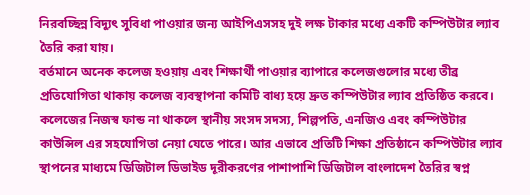নিরবচ্ছিন্ন বিদ্যুৎ সুবিধা পাওয়ার জন্য আইপিএসসহ দুই লক্ষ টাকার মধ্যে একটি কম্পিউটার ল্যাব তৈরি করা যায়।
বর্তমানে অনেক কলেজ হওয়ায় এবং শিক্ষার্থী পাওয়ার ব্যাপারে কলেজগুলোর মধ্যে তীব্র প্রতিযোগিতা থাকায় কলেজ ব্যবস্থাপনা কমিটি বাধ্য হয়ে দ্রুত কম্পিউটার ল্যাব প্রতিষ্ঠিত করবে। কলেজের নিজস্ব ফান্ড না থাকলে স্থানীয় সংসদ সদস্য, শিল্পপতি, এনজিও এবং কম্পিউটার কাউন্সিল এর সহযোগিতা নেয়া যেতে পারে। আর এভাবে প্রতিটি শিক্ষা প্রতিষ্ঠানে কম্পিউটার ল্যাব স্থাপনের মাধ্যমে ডিজিটাল ডিভাইড দূরীকরণের পাশাপাশি ডিজিটাল বাংলাদেশ তৈরির স্বপ্ন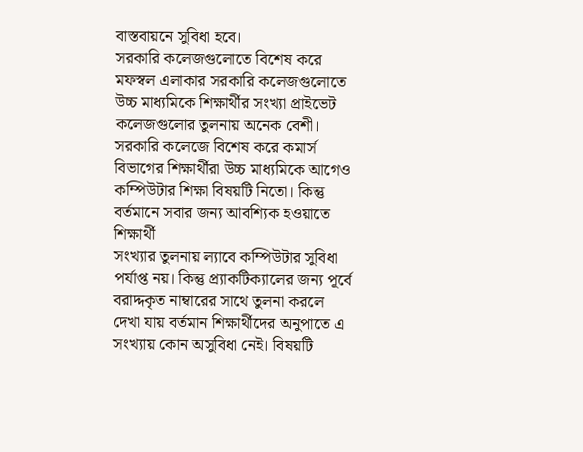বাস্তবায়নে সুবিধা হবে।
সরকারি কলেজগুলোতে বিশেষ করে মফস্বল এলাকার সরকারি কলেজগুলোতে উচ্চ মাধ্যমিকে শিক্ষার্থীর সংখ্যা প্রাইভেট কলেজগুলোর তুলনায় অনেক বেশী। সরকারি কলেজে বিশেষ করে কমার্স বিভাগের শিক্ষার্থীরা উচ্চ মাধ্যমিকে আগেও কম্পিউটার শিক্ষা বিষয়টি নিতো। কিন্তু বর্তমানে সবার জন্য আবশ্যিক হওয়াতে শিক্ষার্থী
সংখ্যার তুলনায় ল্যাবে কম্পিউটার সুবিধা পর্যাপ্ত নয়। কিন্তু প্র্যাকটিক্যালের জন্য পূর্বে বরাদ্দকৃত নাম্বারের সাথে তুলনা করলে দেখা যায় বর্তমান শিক্ষার্থীদের অনুপাতে এ সংখ্যায় কোন অসুবিধা নেই। বিষয়টি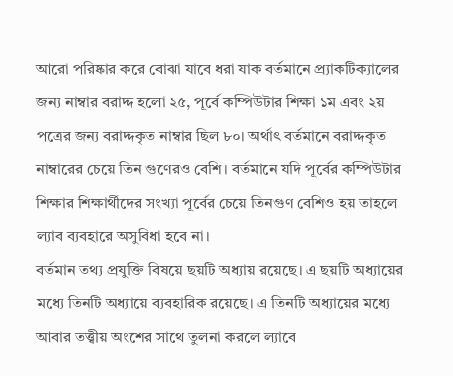আরো পরিষ্কার করে বোঝা যাবে ধরা যাক বর্তমানে প্র্যাকটিক্যালের জন্য নাম্বার বরাদ্দ হলো ২৫, পূর্বে কম্পিউটার শিক্ষা ১ম এবং ২য় পত্রের জন্য বরাদ্দকৃত নাম্বার ছিল ৮০। অর্থাৎ বর্তমানে বরাদ্দকৃত নাম্বারের চেয়ে তিন গুণেরও বেশি। বর্তমানে যদি পূর্বের কম্পিউটার শিক্ষার শিক্ষার্থীদের সংখ্যা পূর্বের চেয়ে তিনগুণ বেশিও হয় তাহলে ল্যাব ব্যবহারে অসুবিধা হবে না।
বর্তমান তথ্য প্রযুক্তি বিষয়ে ছয়টি অধ্যায় রয়েছে। এ ছয়টি অধ্যায়ের মধ্যে তিনটি অধ্যায়ে ব্যবহারিক রয়েছে। এ তিনটি অধ্যায়ের মধ্যে আবার তত্ত্বীয় অংশের সাথে তুলনা করলে ল্যাবে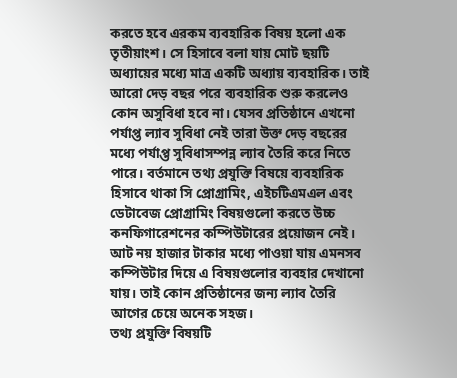করতে হবে এরকম ব্যবহারিক বিষয় হলো এক তৃতীয়াংশ। সে হিসাবে বলা যায় মোট ছয়টি অধ্যায়ের মধ্যে মাত্র একটি অধ্যায় ব্যবহারিক। তাই আরো দেড় বছর পরে ব্যবহারিক শুরু করলেও কোন অসুবিধা হবে না। যেসব প্রতিষ্ঠানে এখনো পর্যাপ্ত ল্যাব সুবিধা নেই তারা উক্ত দেড় বছরের মধ্যে পর্যাপ্ত সুবিধাসম্পন্ন ল্যাব তৈরি করে নিতে পারে। বর্তমানে তথ্য প্রযুক্তি বিষয়ে ব্যবহারিক হিসাবে থাকা সি প্রোগ্রামিং, এইচটিএমএল এবং ডেটাবেজ প্রোগ্রামিং বিষয়গুলো করতে উচ্চ কনফিগারেশনের কম্পিউটারের প্রয়োজন নেই। আট নয় হাজার টাকার মধ্যে পাওয়া যায় এমনসব কম্পিউটার দিয়ে এ বিষয়গুলোর ব্যবহার দেখানো যায়। তাই কোন প্রতিষ্ঠানের জন্য ল্যাব তৈরি আগের চেয়ে অনেক সহজ।
তথ্য প্রযুক্তি বিষয়টি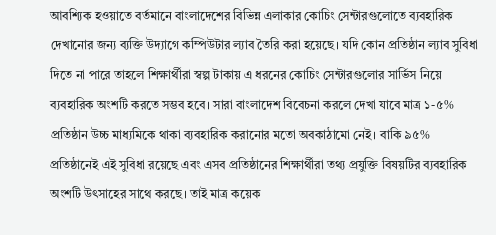আবশ্যিক হওয়াতে বর্তমানে বাংলাদেশের বিভিন্ন এলাকার কোচিং সেন্টারগুলোতে ব্যবহারিক দেখানোর জন্য ব্যক্তি উদ্যাগে কম্পিউটার ল্যাব তৈরি করা হয়েছে। যদি কোন প্রতিষ্ঠান ল্যাব সুবিধা দিতে না পারে তাহলে শিক্ষার্থীরা স্বল্প টাকায় এ ধরনের কোচিং সেন্টারগুলোর সার্ভিস নিয়ে ব্যবহারিক অংশটি করতে সম্ভব হবে। সারা বাংলাদেশ বিবেচনা করলে দেখা যাবে মাত্র ১-৫% প্রতিষ্ঠান উচ্চ মাধ্যমিকে থাকা ব্যবহারিক করানোর মতো অবকাঠামো নেই। বাকি ৯৫% প্রতিষ্ঠানেই এই সুবিধা রয়েছে এবং এসব প্রতিষ্ঠানের শিক্ষার্থীরা তথ্য প্রযুক্তি বিষয়টির ব্যবহারিক অংশটি উৎসাহের সাথে করছে। তাই মাত্র কয়েক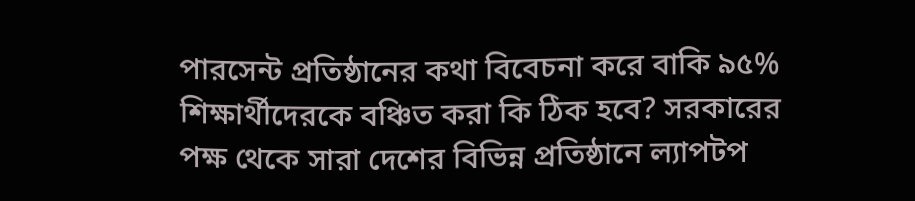পারসেন্ট প্রতিষ্ঠানের কথা বিবেচনা করে বাকি ৯৫% শিক্ষার্থীদেরকে বঞ্চিত করা কি ঠিক হবে? সরকারের পক্ষ থেকে সারা দেশের বিভিন্ন প্রতিষ্ঠানে ল্যাপটপ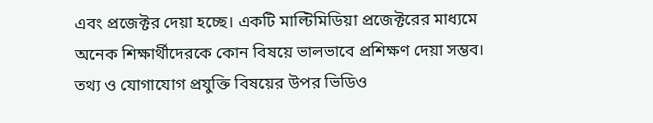এবং প্রজেক্টর দেয়া হচ্ছে। একটি মাল্টিমিডিয়া প্রজেক্টরের মাধ্যমে অনেক শিক্ষার্থীদেরকে কোন বিষয়ে ভালভাবে প্রশিক্ষণ দেয়া সম্ভব। তথ্য ও যোগাযোগ প্রযুক্তি বিষয়ের উপর ভিডিও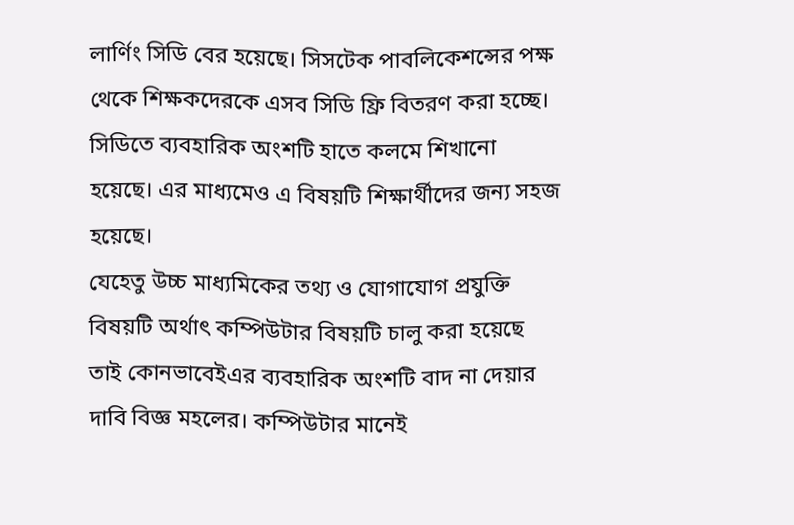লার্ণিং সিডি বের হয়েছে। সিসটেক পাবলিকেশন্সের পক্ষ থেকে শিক্ষকদেরকে এসব সিডি ফ্রি বিতরণ করা হচ্ছে। সিডিতে ব্যবহারিক অংশটি হাতে কলমে শিখানো হয়েছে। এর মাধ্যমেও এ বিষয়টি শিক্ষার্থীদের জন্য সহজ হয়েছে।
যেহেতু উচ্চ মাধ্যমিকের তথ্য ও যোগাযোগ প্রযুক্তি বিষয়টি অর্থাৎ কম্পিউটার বিষয়টি চালু করা হয়েছে তাই কোনভাবেইএর ব্যবহারিক অংশটি বাদ না দেয়ার দাবি বিজ্ঞ মহলের। কম্পিউটার মানেই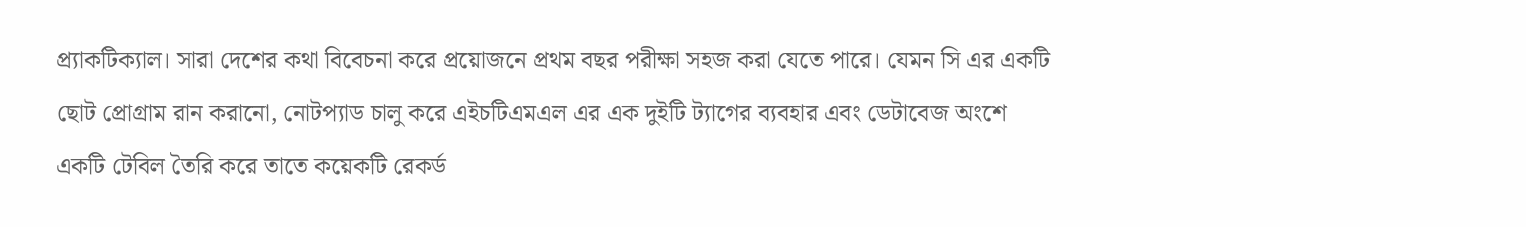প্র্যাকটিক্যাল। সারা দেশের কথা বিবেচনা করে প্রয়োজনে প্রথম বছর পরীক্ষা সহজ করা যেতে পারে। যেমন সি এর একটি ছোট প্রোগ্রাম রান করানো, নোটপ্যাড চালু করে এইচটিএমএল এর এক দুইটি ট্যাগের ব্যবহার এবং ডেটাবেজ অংশে একটি টেবিল তৈরি করে তাতে কয়েকটি রেকর্ড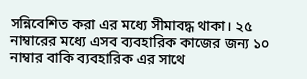সন্নিবেশিত করা এর মধ্যে সীমাবদ্ধ থাকা। ২৫ নাম্বারের মধ্যে এসব ব্যবহারিক কাজের জন্য ১০ নাম্বার বাকি ব্যবহারিক এর সাথে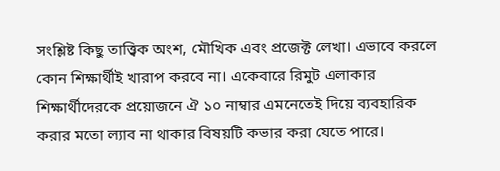সংশ্লিষ্ট কিছু তাত্ত্বিক অংশ, মৌখিক এবং প্রজেক্ট লেখা। এভাবে করলে কোন শিক্ষার্থীই খারাপ করবে না। একেবারে রিমুট এলাকার শিক্ষার্থীদেরকে প্রয়োজনে ঐ ১০ নাম্বার এমনেতেই দিয়ে ব্যবহারিক করার মতো ল্যাব না থাকার বিষয়টি কভার করা যেতে পারে।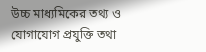উচ্চ মাধ্যমিকের তথ্য ও যোগাযোগ প্রযুক্তি তথা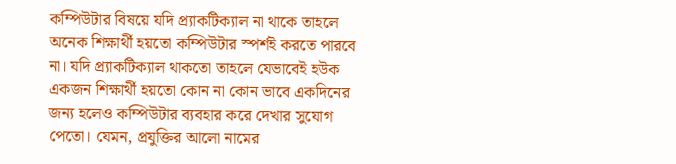কম্পিউটার বিষয়ে যদি প্র্যাকটিক্যাল না থাকে তাহলে অনেক শিক্ষার্থী হয়তো কম্পিউটার স্পর্শই করতে পারবে না। যদি প্র্যাকটিক্যাল থাকতো তাহলে যেভাবেই হউক একজন শিক্ষার্থী হয়তো কোন না কোন ভাবে একদিনের জন্য হলেও কম্পিউটার ব্যবহার করে দেখার সুযোগ পেতো। যেমন, প্রযুক্তির আলো নামের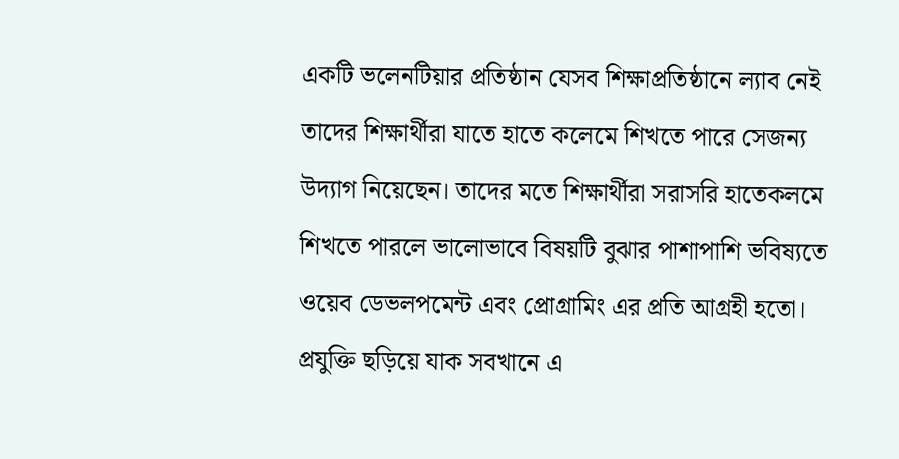একটি ভলেনটিয়ার প্রতিষ্ঠান যেসব শিক্ষাপ্রতিষ্ঠানে ল্যাব নেই তাদের শিক্ষার্থীরা যাতে হাতে কলেমে শিখতে পারে সেজন্য উদ্যাগ নিয়েছেন। তাদের মতে শিক্ষার্থীরা সরাসরি হাতেকলমে শিখতে পারলে ভালোভাবে বিষয়টি বুঝার পাশাপাশি ভবিষ্যতে ওয়েব ডেভলপমেন্ট এবং প্রোগ্রামিং এর প্রতি আগ্রহী হতো। প্রযুক্তি ছড়িয়ে যাক সবখানে এ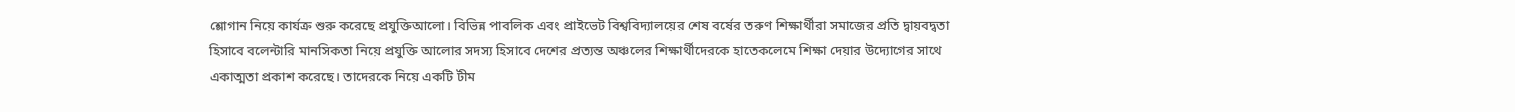শ্লোগান নিয়ে কার্যক্র শুরু করেছে প্রযুক্তিআলো। বিভিন্ন পাবলিক এবং প্রাইভেট বিশ্ববিদ্যালয়ের শেষ বর্ষের তরুণ শিক্ষার্থীরা সমাজের প্রতি দ্বায়বদ্বতা হিসাবে বলেন্টারি মানসিকতা নিয়ে প্রযুক্তি আলোর সদস্য হিসাবে দেশের প্রত্যন্ত অঞ্চলের শিক্ষার্থীদেরকে হাতেকলেমে শিক্ষা দেয়ার উদ্যোগের সাথে একাত্মতা প্রকাশ করেছে। তাদেরকে নিয়ে একটি টীম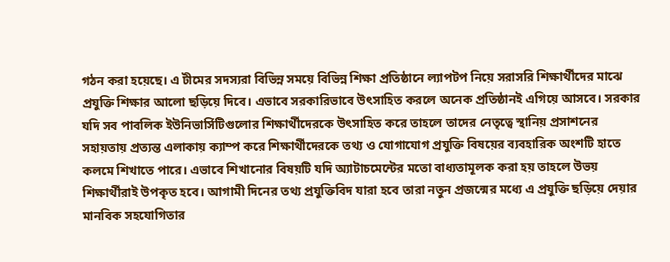গঠন করা হয়েছে। এ টীমের সদস্যরা বিভিন্ন সময়ে বিভিন্ন শিক্ষা প্রতিষ্ঠানে ল্যাপটপ নিয়ে সরাসরি শিক্ষার্থীদের মাঝে প্রযুক্তি শিক্ষার আলো ছড়িয়ে দিবে। এভাবে সরকারিভাবে উৎসাহিত করলে অনেক প্রতিষ্ঠানই এগিয়ে আসবে। সরকার যদি সব পাবলিক ইউনিভার্সিটিগুলোর শিক্ষার্থীদেরকে উৎসাহিত করে তাহলে তাদের নেতৃত্বে স্থানিয় প্রসাশনের সহায়তায় প্রত্যন্ত এলাকায় ক্যাম্প করে শিক্ষার্থীদেরকে তথ্য ও যোগাযোগ প্রযুক্তি বিষয়ের ব্যবহারিক অংশটি হাতে কলমে শিখাতে পারে। এভাবে শিখানোর বিষয়টি যদি অ্যাটাচমেন্টের মতো বাধ্যতামূলক করা হয় তাহলে উভয় শিক্ষার্থীরাই উপকৃত হবে। আগামী দিনের তথ্য প্রযুক্তিবিদ যারা হবে তারা নতুন প্রজন্মের মধ্যে এ প্রযুক্তি ছড়িয়ে দেয়ার মানবিক সহযোগিতার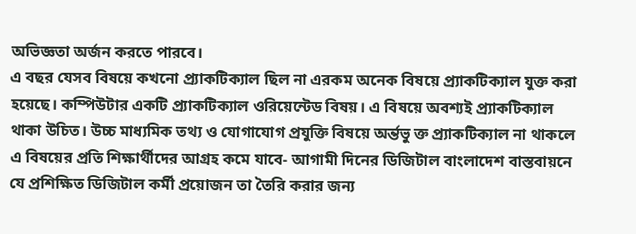অভিজ্ঞতা অর্জন করতে পারবে।
এ বছর যেসব বিষয়ে কখনো প্র্যাকটিক্যাল ছিল না এরকম অনেক বিষয়ে প্র্যাকটিক্যাল যুক্ত করা হয়েছে। কম্পিউটার একটি প্র্যাকটিক্যাল ওরিয়েন্টেড বিষয়। এ বিষয়ে অবশ্যই প্র্যাকটিক্যাল থাকা উচিত। উচ্চ মাধ্যমিক তথ্য ও যোগাযোগ প্রযুক্তি বিষয়ে অর্ন্তভু ক্ত প্র্যাকটিক্যাল না থাকলে এ বিষয়ের প্রতি শিক্ষার্থীদের আগ্রহ কমে যাবে- আগামী দিনের ডিজিটাল বাংলাদেশ বাস্তবায়নে যে প্রশিক্ষিত ডিজিটাল কর্মী প্রয়োজন তা তৈরি করার জন্য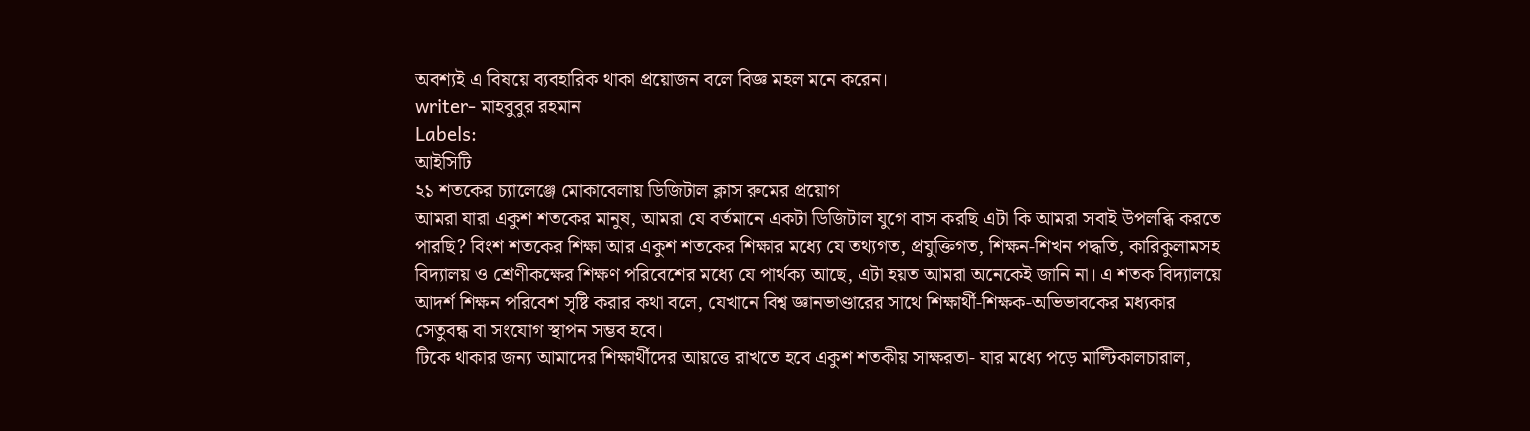অবশ্যই এ বিষয়ে ব্যবহারিক থাকা প্রয়োজন বলে বিজ্ঞ মহল মনে করেন।
writer- মাহবুবুর রহমান
Labels:
আইসিটি
২১ শতকের চ্যালেঞ্জে মোকাবেলায় ডিজিটাল ক্লাস রুমের প্রয়োগ
আমরা যারা একুশ শতকের মানুষ, আমরা যে বর্তমানে একটা ডিজিটাল যুগে বাস করছি এটা কি আমরা সবাই উপলব্ধি করতে পারছি? বিংশ শতকের শিক্ষা আর একুশ শতকের শিক্ষার মধ্যে যে তথ্যগত, প্রযুক্তিগত, শিক্ষন-শিখন পদ্ধতি, কারিকুলামসহ বিদ্যালয় ও শ্রেণীকক্ষের শিক্ষণ পরিবেশের মধ্যে যে পার্থক্য আছে, এটা হয়ত আমরা অনেকেই জানি না। এ শতক বিদ্যালয়ে আদর্শ শিক্ষন পরিবেশ সৃষ্টি করার কথা বলে, যেখানে বিশ্ব জ্ঞানভাণ্ডারের সাথে শিক্ষার্থী-শিক্ষক-অভিভাবকের মধ্যকার সেতুবন্ধ বা সংযোগ স্থাপন সম্ভব হবে।
টিকে থাকার জন্য আমাদের শিক্ষার্থীদের আয়ত্তে রাখতে হবে একুশ শতকীয় সাক্ষরতা- যার মধ্যে পড়ে মাল্টিকালচারাল,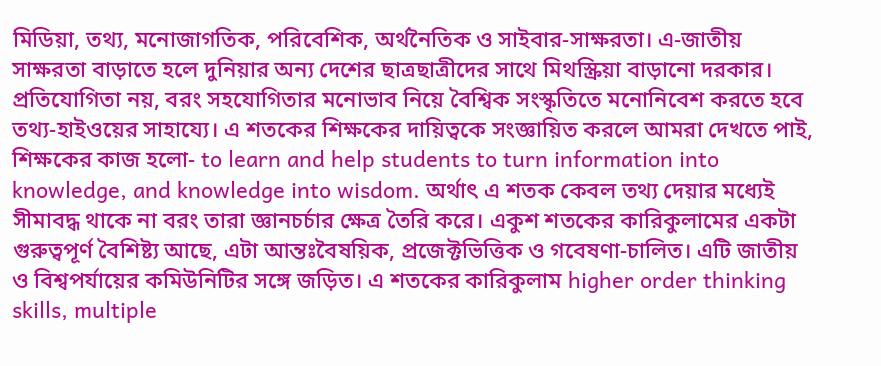মিডিয়া, তথ্য, মনোজাগতিক, পরিবেশিক, অর্থনৈতিক ও সাইবার-সাক্ষরতা। এ-জাতীয় সাক্ষরতা বাড়াতে হলে দুনিয়ার অন্য দেশের ছাত্রছাত্রীদের সাথে মিথস্ক্রিয়া বাড়ানো দরকার। প্রতিযোগিতা নয়, বরং সহযোগিতার মনোভাব নিয়ে বৈশ্বিক সংস্কৃতিতে মনোনিবেশ করতে হবে তথ্য-হাইওয়ের সাহায্যে। এ শতকের শিক্ষকের দায়িত্বকে সংজ্ঞায়িত করলে আমরা দেখতে পাই, শিক্ষকের কাজ হলো- to learn and help students to turn information into knowledge, and knowledge into wisdom. অর্থাৎ এ শতক কেবল তথ্য দেয়ার মধ্যেই সীমাবদ্ধ থাকে না বরং তারা জ্ঞানচর্চার ক্ষেত্র তৈরি করে। একুশ শতকের কারিকুলামের একটা গুরুত্বপূর্ণ বৈশিষ্ট্য আছে, এটা আন্তঃবৈষয়িক, প্রজেক্টভিত্তিক ও গবেষণা-চালিত। এটি জাতীয় ও বিশ্বপর্যায়ের কমিউনিটির সঙ্গে জড়িত। এ শতকের কারিকুলাম higher order thinking skills, multiple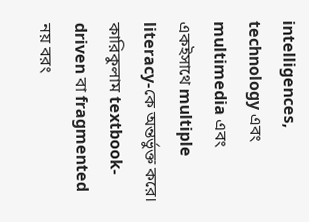intelligences, technology এবং multimedia এবং একইসাথে multiple literacy-কে অন্তর্ভুক্ত করে। কারিকুলাম textbook-driven বা fragmented নয় বরং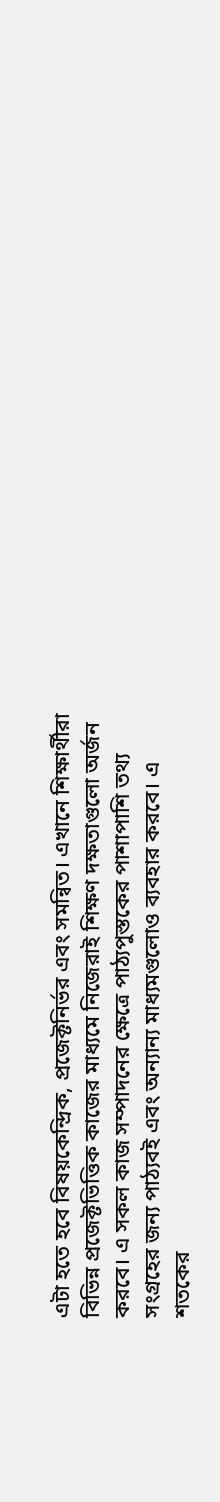এটা হতে হবে বিষয়কেন্দ্রিক, প্রজেক্টনির্ভর এবং সমন্বিত। এখানে শিক্ষার্থীরা বিভিন্ন প্রজেক্টভিত্তিক কাজের মাধ্যমে নিজেরাই শিক্ষণ দক্ষতাগুলো অর্জন করবে। এ সকল কাজ সম্পাদনের ক্ষেত্রে পাঠ্যপুস্তকের পাশাপাশি তথ্য সংগ্রহের জন্য পাঠ্যবই এবং অন্যান্য মাধ্যমগুলোও ব্যবহার করবে। এ শতকের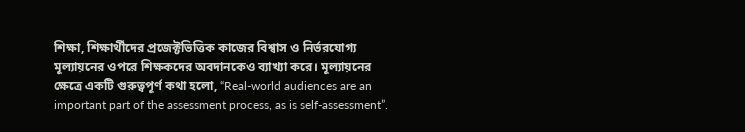শিক্ষা, শিক্ষার্থীদের প্রজেক্টভিত্তিক কাজের বিশ্বাস ও নির্ভরযোগ্য মূল্যায়নের ওপরে শিক্ষকদের অবদানকেও ব্যাখ্যা করে। মূল্যায়নের ক্ষেত্রে একটি গুরুত্বপূর্ণ কথা হলো, “Real-world audiences are an important part of the assessment process, as is self-assessment”.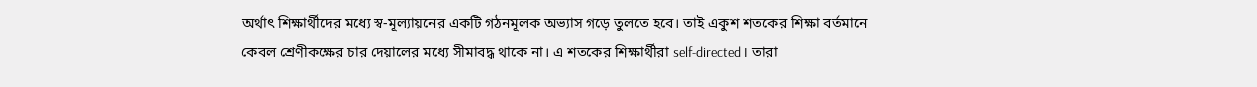অর্থাৎ শিক্ষার্থীদের মধ্যে স্ব-মূল্যায়নের একটি গঠনমূলক অভ্যাস গড়ে তুলতে হবে। তাই একুশ শতকের শিক্ষা বর্তমানে কেবল শ্রেণীকক্ষের চার দেয়ালের মধ্যে সীমাবদ্ধ থাকে না। এ শতকের শিক্ষার্থীরা self-directed। তারা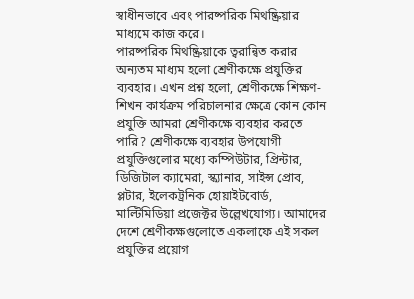স্বাধীনভাবে এবং পারষ্পরিক মিথষ্ক্রিয়ার মাধ্যমে কাজ করে।
পারষ্পরিক মিথষ্ক্রিয়াকে ত্বরান্বিত করার অন্যতম মাধ্যম হলো শ্রেণীকক্ষে প্রযুক্তির ব্যবহার। এখন প্রশ্ন হলো, শ্রেণীকক্ষে শিক্ষণ-শিখন কার্যক্রম পরিচালনার ক্ষেত্রে কোন কোন প্রযুক্তি আমরা শ্রেণীকক্ষে ব্যবহার করতে পারি? শ্রেণীকক্ষে ব্যবহার উপযোগী প্রযুক্তিগুলোর মধ্যে কম্পিউটার, প্রিন্টার, ডিজিটাল ক্যামেরা, স্ক্যানার, সাইন্স প্রোব, প্লটার, ইলেকট্রনিক হোয়াইটবোর্ড, মাল্টিমিডিয়া প্রজেক্টর উল্লেখযোগ্য। আমাদের দেশে শ্রেণীকক্ষগুলোতে একলাফে এই সকল প্রযুক্তির প্রয়োগ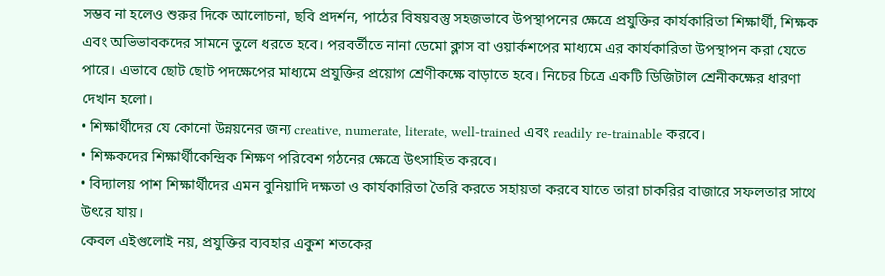সম্ভব না হলেও শুরুর দিকে আলোচনা, ছবি প্রদর্শন, পাঠের বিষয়বস্তু সহজভাবে উপস্থাপনের ক্ষেত্রে প্রযুক্তির কার্যকারিতা শিক্ষার্থী, শিক্ষক এবং অভিভাবকদের সামনে তুলে ধরতে হবে। পরবর্তীতে নানা ডেমো ক্লাস বা ওয়ার্কশপের মাধ্যমে এর কার্যকারিতা উপস্থাপন করা যেতে পারে। এভাবে ছোট ছোট পদক্ষেপের মাধ্যমে প্রযুক্তির প্রয়োগ শ্রেণীকক্ষে বাড়াতে হবে। নিচের চিত্রে একটি ডিজিটাল শ্রেনীকক্ষের ধারণা দেখান হলো।
• শিক্ষার্থীদের যে কোনো উন্নয়নের জন্য creative, numerate, literate, well-trained এবং readily re-trainable করবে।
• শিক্ষকদের শিক্ষার্থীকেন্দ্রিক শিক্ষণ পরিবেশ গঠনের ক্ষেত্রে উৎসাহিত করবে।
• বিদ্যালয় পাশ শিক্ষার্থীদের এমন বুনিয়াদি দক্ষতা ও কার্যকারিতা তৈরি করতে সহায়তা করবে যাতে তারা চাকরির বাজারে সফলতার সাথে উৎরে যায়।
কেবল এইগুলোই নয়, প্রযুক্তির ব্যবহার একুশ শতকের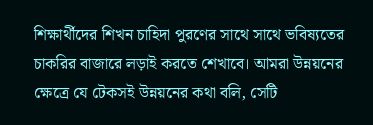শিক্ষার্থীদের শিখন চাহিদা পুরণের সাথে সাথে ভবিষ্যতের চাকরির বাজারে লড়াই করতে শেখাবে। আমরা উন্নয়নের ক্ষেত্রে যে টেকসই উন্নয়নের কথা বলি, সেটি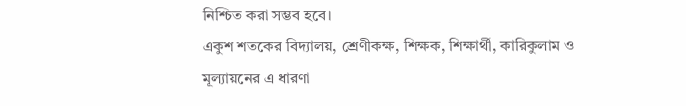নিশ্চিত করা সম্ভব হবে।
একুশ শতকের বিদ্যালয়, শ্রেণীকক্ষ, শিক্ষক, শিক্ষার্থী, কারিকুলাম ও মূল্যায়নের এ ধারণা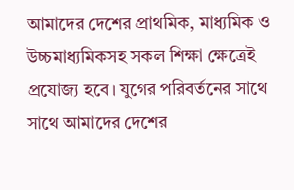আমাদের দেশের প্রাথমিক, মাধ্যমিক ও উচ্চমাধ্যমিকসহ সকল শিক্ষা ক্ষেত্রেই প্রযোজ্য হবে। যুগের পরিবর্তনের সাথে সাথে আমাদের দেশের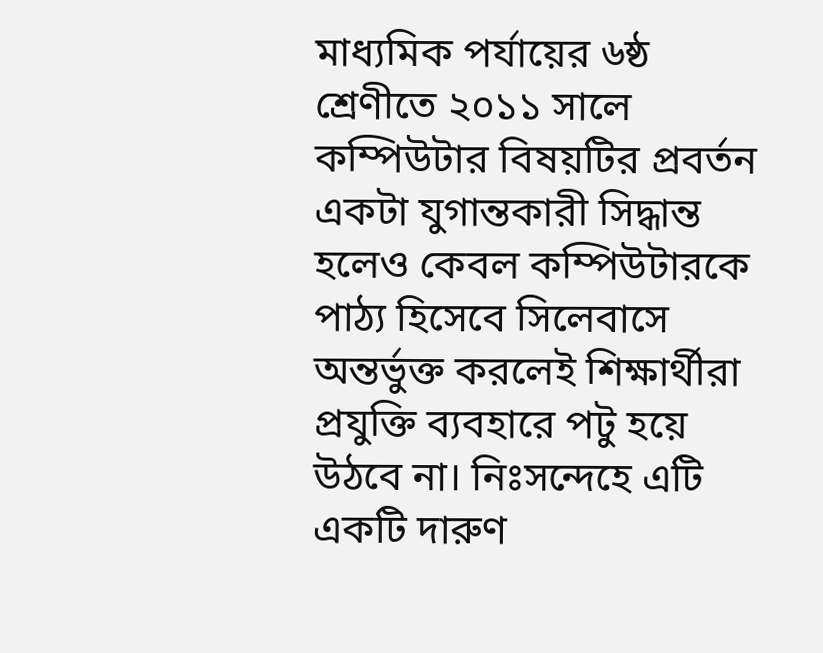মাধ্যমিক পর্যায়ের ৬ষ্ঠ শ্রেণীতে ২০১১ সালে কম্পিউটার বিষয়টির প্রবর্তন একটা যুগান্তকারী সিদ্ধান্ত হলেও কেবল কম্পিউটারকে পাঠ্য হিসেবে সিলেবাসে অন্তর্ভুক্ত করলেই শিক্ষার্থীরা প্রযুক্তি ব্যবহারে পটু হয়ে উঠবে না। নিঃসন্দেহে এটি একটি দারুণ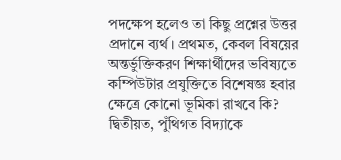পদক্ষেপ হলেও তা কিছু প্রশ্নের উত্তর প্রদানে ব্যর্থ। প্রথমত, কেবল বিষয়ের অন্তর্ভুক্তিকরণ শিক্ষার্থীদের ভবিষ্যতে কম্পিউটার প্রযুক্তিতে বিশেষজ্ঞ হবার ক্ষেত্রে কোনো ভূমিকা রাখবে কি? দ্বিতীয়ত, পুঁথিগত বিদ্যাকে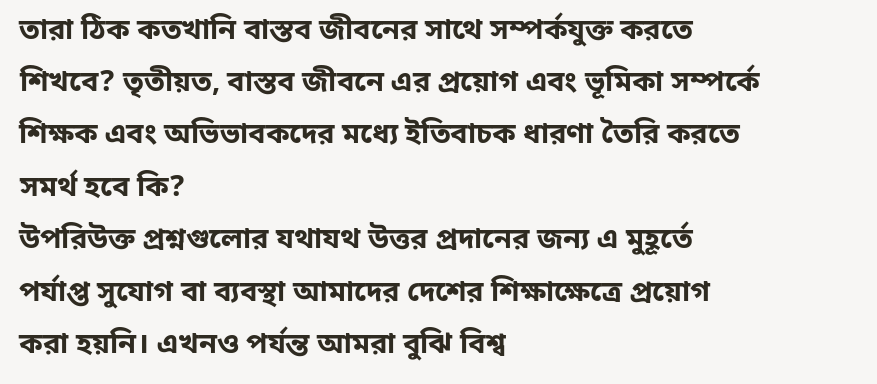তারা ঠিক কতখানি বাস্তব জীবনের সাথে সম্পর্কযুক্ত করতে শিখবে? তৃতীয়ত, বাস্তব জীবনে এর প্রয়োগ এবং ভূমিকা সম্পর্কে শিক্ষক এবং অভিভাবকদের মধ্যে ইতিবাচক ধারণা তৈরি করতে সমর্থ হবে কি?
উপরিউক্ত প্রশ্নগুলোর যথাযথ উত্তর প্রদানের জন্য এ মুহূর্তে পর্যাপ্ত সুযোগ বা ব্যবস্থা আমাদের দেশের শিক্ষাক্ষেত্রে প্রয়োগ করা হয়নি। এখনও পর্যন্ত আমরা বুঝি বিশ্ব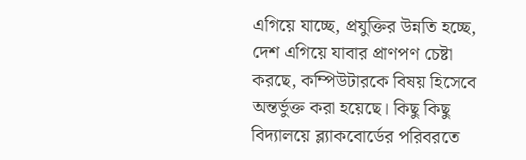এগিয়ে যাচ্ছে, প্রযুক্তির উন্নতি হচ্ছে, দেশ এগিয়ে যাবার প্রাণপণ চেষ্টা করছে, কম্পিউটারকে বিষয় হিসেবে অন্তর্ভুক্ত করা হয়েছে। কিছু কিছু বিদ্যালয়ে ব্ল্যাকবোর্ডের পরিবরতে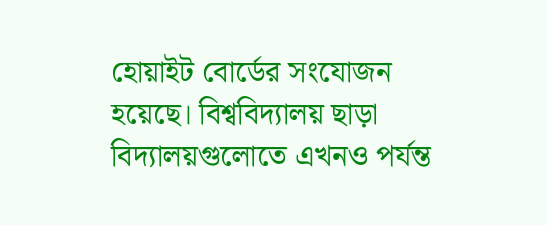হোয়াইট বোর্ডের সংযোজন হয়েছে। বিশ্ববিদ্যালয় ছাড়া বিদ্যালয়গুলোতে এখনও পর্যন্ত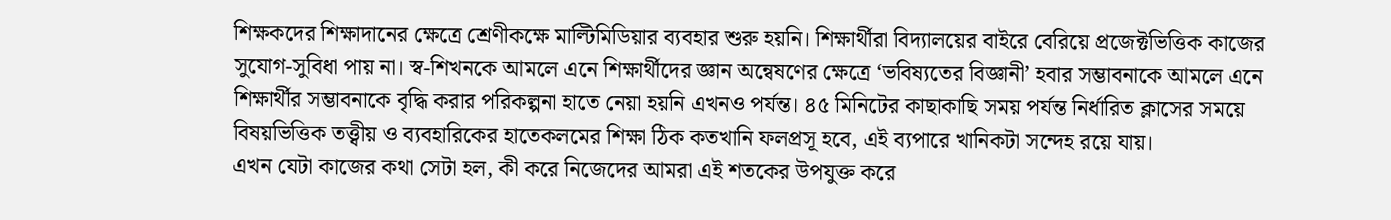শিক্ষকদের শিক্ষাদানের ক্ষেত্রে শ্রেণীকক্ষে মাল্টিমিডিয়ার ব্যবহার শুরু হয়নি। শিক্ষার্থীরা বিদ্যালয়ের বাইরে বেরিয়ে প্রজেক্টভিত্তিক কাজের সুযোগ-সুবিধা পায় না। স্ব-শিখনকে আমলে এনে শিক্ষার্থীদের জ্ঞান অন্বেষণের ক্ষেত্রে ‘ভবিষ্যতের বিজ্ঞানী’ হবার সম্ভাবনাকে আমলে এনে শিক্ষার্থীর সম্ভাবনাকে বৃদ্ধি করার পরিকল্পনা হাতে নেয়া হয়নি এখনও পর্যন্ত। ৪৫ মিনিটের কাছাকাছি সময় পর্যন্ত নির্ধারিত ক্লাসের সময়ে বিষয়ভিত্তিক তত্ত্বীয় ও ব্যবহারিকের হাতেকলমের শিক্ষা ঠিক কতখানি ফলপ্রসূ হবে, এই ব্যপারে খানিকটা সন্দেহ রয়ে যায়।
এখন যেটা কাজের কথা সেটা হল, কী করে নিজেদের আমরা এই শতকের উপযুক্ত করে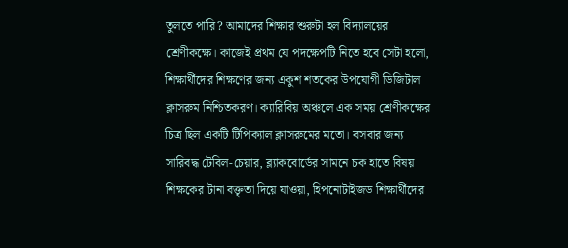তুলতে পারি? আমাদের শিক্ষার শুরুটা হল বিদ্যালয়ের শ্রেণীকক্ষে। কাজেই প্রথম যে পদক্ষেপটি নিতে হবে সেটা হলো, শিক্ষার্থীদের শিক্ষণের জন্য একুশ শতকের উপযোগী ডিজিটাল ক্লাসরুম নিশ্চিতকরণ। ক্যারিবিয় অঞ্চলে এক সময় শ্রেণীকক্ষের চিত্র ছিল একটি টিপিক্যাল ক্লাসরুমের মতো। বসবার জন্য সারিবদ্ধ টেবিল-চেয়ার, ব্ল্যাকবোর্ডের সামনে চক হাতে বিষয় শিক্ষকের টানা বক্তৃতা দিয়ে যাওয়া, হিপনোটাইজড শিক্ষার্থীদের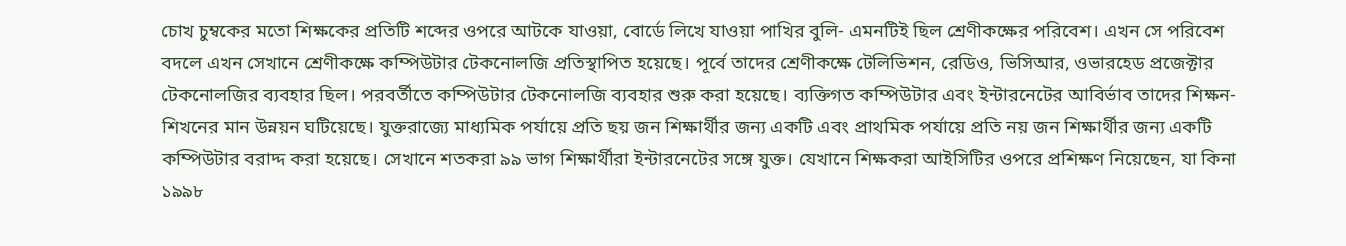চোখ চুম্বকের মতো শিক্ষকের প্রতিটি শব্দের ওপরে আটকে যাওয়া, বোর্ডে লিখে যাওয়া পাখির বুলি- এমনটিই ছিল শ্রেণীকক্ষের পরিবেশ। এখন সে পরিবেশ বদলে এখন সেখানে শ্রেণীকক্ষে কম্পিউটার টেকনোলজি প্রতিস্থাপিত হয়েছে। পূর্বে তাদের শ্রেণীকক্ষে টেলিভিশন, রেডিও, ভিসিআর, ওভারহেড প্রজেক্টার টেকনোলজির ব্যবহার ছিল। পরবর্তীতে কম্পিউটার টেকনোলজি ব্যবহার শুরু করা হয়েছে। ব্যক্তিগত কম্পিউটার এবং ইন্টারনেটের আবির্ভাব তাদের শিক্ষন-শিখনের মান উন্নয়ন ঘটিয়েছে। যুক্তরাজ্যে মাধ্যমিক পর্যায়ে প্রতি ছয় জন শিক্ষার্থীর জন্য একটি এবং প্রাথমিক পর্যায়ে প্রতি নয় জন শিক্ষার্থীর জন্য একটি কম্পিউটার বরাদ্দ করা হয়েছে। সেখানে শতকরা ৯৯ ভাগ শিক্ষার্থীরা ইন্টারনেটের সঙ্গে যুক্ত। যেখানে শিক্ষকরা আইসিটির ওপরে প্রশিক্ষণ নিয়েছেন, যা কিনা ১৯৯৮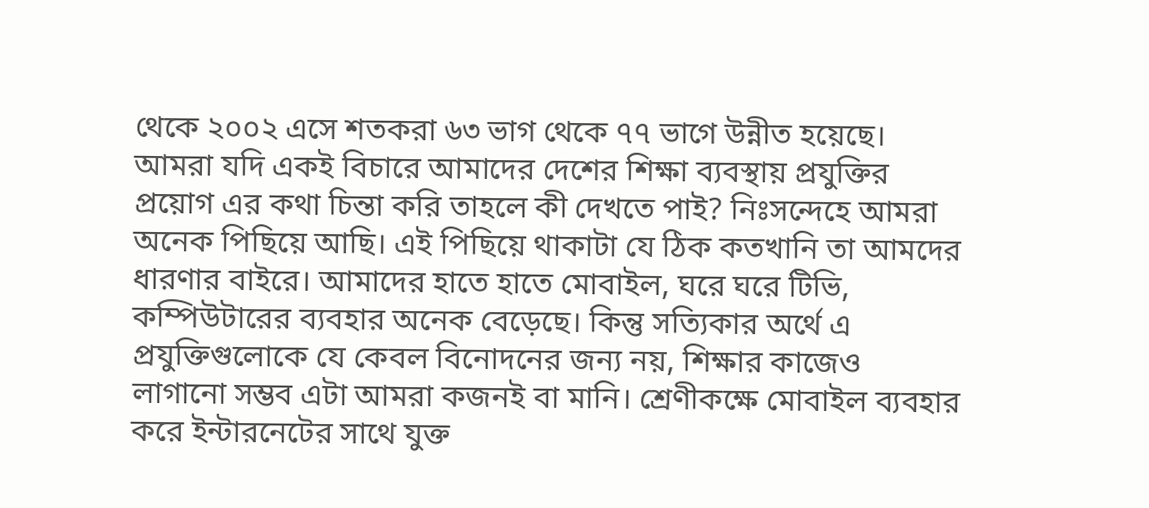থেকে ২০০২ এসে শতকরা ৬৩ ভাগ থেকে ৭৭ ভাগে উন্নীত হয়েছে। আমরা যদি একই বিচারে আমাদের দেশের শিক্ষা ব্যবস্থায় প্রযুক্তির প্রয়োগ এর কথা চিন্তা করি তাহলে কী দেখতে পাই? নিঃসন্দেহে আমরা অনেক পিছিয়ে আছি। এই পিছিয়ে থাকাটা যে ঠিক কতখানি তা আমদের ধারণার বাইরে। আমাদের হাতে হাতে মোবাইল, ঘরে ঘরে টিভি, কম্পিউটারের ব্যবহার অনেক বেড়েছে। কিন্তু সত্যিকার অর্থে এ প্রযুক্তিগুলোকে যে কেবল বিনোদনের জন্য নয়, শিক্ষার কাজেও লাগানো সম্ভব এটা আমরা কজনই বা মানি। শ্রেণীকক্ষে মোবাইল ব্যবহার করে ইন্টারনেটের সাথে যুক্ত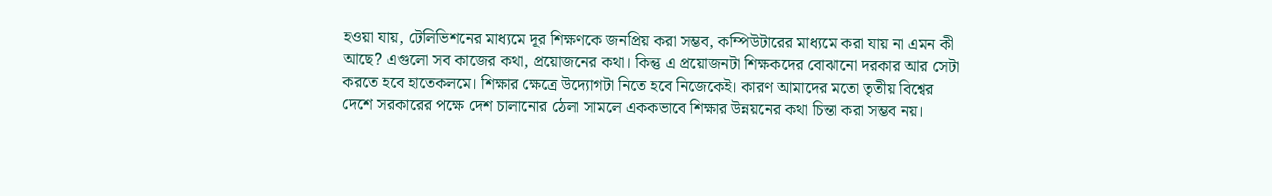হওয়া যায়, টেলিভিশনের মাধ্যমে দূর শিক্ষণকে জনপ্রিয় করা সম্ভব, কম্পিউটারের মাধ্যমে করা যায় না এমন কী আছে? এগুলো সব কাজের কথা, প্রয়োজনের কথা। কিন্তু এ প্রয়োজনটা শিক্ষকদের বোঝানো দরকার আর সেটা করতে হবে হাতেকলমে। শিক্ষার ক্ষেত্রে উদ্যোগটা নিতে হবে নিজেকেই। কারণ আমাদের মতো তৃতীয় বিশ্বের দেশে সরকারের পক্ষে দেশ চালানোর ঠেলা সামলে এককভাবে শিক্ষার উন্নয়নের কথা চিন্তা করা সম্ভব নয়।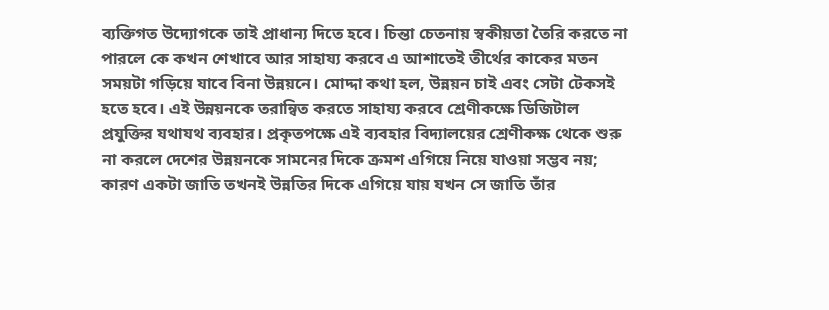ব্যক্তিগত উদ্যোগকে তাই প্রাধান্য দিতে হবে। চিন্তা চেতনায় স্বকীয়তা তৈরি করতে না পারলে কে কখন শেখাবে আর সাহায্য করবে এ আশাতেই তীর্থের কাকের মতন সময়টা গড়িয়ে যাবে বিনা উন্নয়নে। মোদ্দা কথা হল, উন্নয়ন চাই এবং সেটা টেকসই হতে হবে। এই উন্নয়নকে তরান্বিত করতে সাহায্য করবে শ্রেণীকক্ষে ডিজিটাল প্রযুক্তির যথাযথ ব্যবহার। প্রকৃতপক্ষে এই ব্যবহার বিদ্যালয়ের শ্রেণীকক্ষ থেকে শুরু না করলে দেশের উন্নয়নকে সামনের দিকে ক্রমশ এগিয়ে নিয়ে যাওয়া সম্ভব নয়; কারণ একটা জাতি তখনই উন্নতির দিকে এগিয়ে যায় যখন সে জাতি তাঁর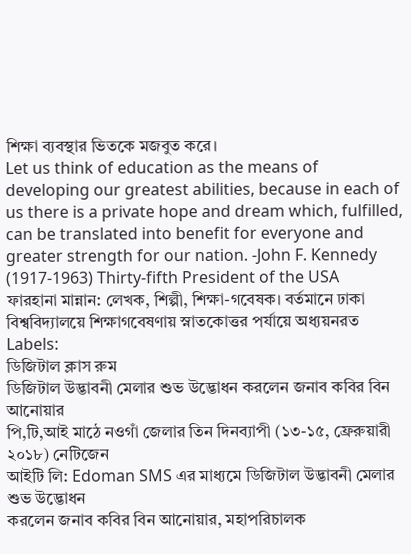শিক্ষা ব্যবস্থার ভিতকে মজবুত করে।
Let us think of education as the means of developing our greatest abilities, because in each of us there is a private hope and dream which, fulfilled, can be translated into benefit for everyone and greater strength for our nation. -John F. Kennedy (1917-1963) Thirty-fifth President of the USA
ফারহানা মান্নান: লেখক, শিল্পী, শিক্ষা-গবেষক। বর্তমানে ঢাকা বিশ্ববিদ্যালয়ে শিক্ষাগবেষণায় স্নাতকোত্তর পর্যায়ে অধ্যয়নরত
Labels:
ডিজিটাল ক্লাস রুম
ডিজিটাল উদ্ভাবনী মেলার শুভ উদ্ভোধন করলেন জনাব কবির বিন আনোয়ার
পি,টি,আই মাঠে নওগাঁ জেলার তিন দিনব্যাপী (১৩-১৫, ফ্রেরুয়ারী ২০১৮) নেটিজেন
আইটি লি: Edoman SMS এর মাধ্যমে ডিজিটাল উদ্ভাবনী মেলার শুভ উদ্ভোধন
করলেন জনাব কবির বিন আনোয়ার, মহাপরিচালক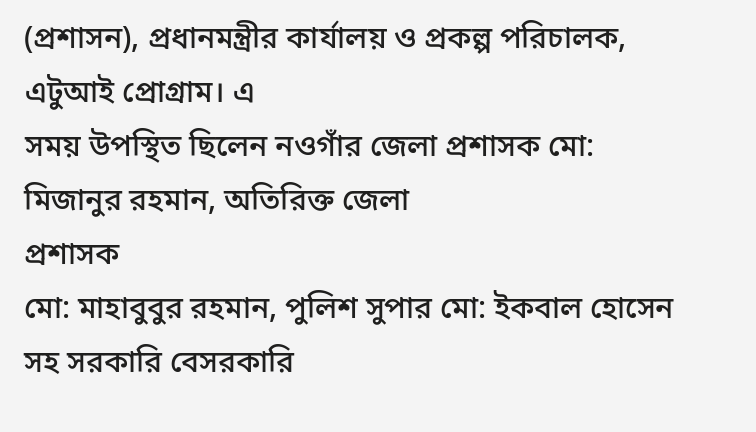(প্রশাসন), প্রধানমন্ত্রীর কার্যালয় ও প্রকল্প পরিচালক, এটুআই প্রোগ্রাম। এ
সময় উপস্থিত ছিলেন নওগাঁর জেলা প্রশাসক মো: মিজানুর রহমান, অতিরিক্ত জেলা
প্রশাসক
মো: মাহাবুবুর রহমান, পুলিশ সুপার মো: ইকবাল হোসেন সহ সরকারি বেসরকারি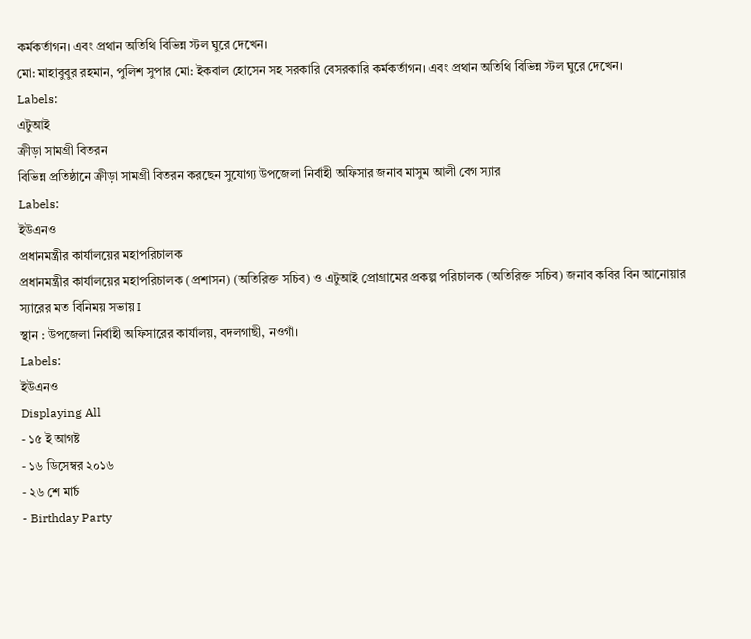কর্মকর্তাগন। এবং প্রথান অতিথি বিভিন্ন স্টল ঘুরে দেখেন।
মো: মাহাবুবুর রহমান, পুলিশ সুপার মো: ইকবাল হোসেন সহ সরকারি বেসরকারি কর্মকর্তাগন। এবং প্রথান অতিথি বিভিন্ন স্টল ঘুরে দেখেন।
Labels:
এটুআই
ক্রীড়া সামগ্রী বিতরন
বিভিন্ন প্রতিষ্ঠানে ক্রীড়া সামগ্রী বিতরন করছেন সুযোগ্য উপজেলা নির্বাহী অফিসার জনাব মাসুম আলী বেগ স্যার
Labels:
ইউএনও
প্রধানমন্ত্রীর কার্যালয়ের মহাপরিচালক
প্রধানমন্ত্রীর কার্যালয়ের মহাপরিচালক (প্রশাসন) (অতিরিক্ত সচিব) ও এটুআই প্রোগ্রামের প্রকল্প পরিচালক (অতিরিক্ত সচিব) জনাব কবির বিন আনোয়ার স্যারের মত বিনিময় সভায় I
স্থান : উপজেলা নির্বাহী অফিসারের কার্যালয়, বদলগাছী, নওগাঁ।
Labels:
ইউএনও
Displaying All
- ১৫ ই আগষ্ট
- ১৬ ডিসেম্বর ২০১৬
- ২৬ শে মার্চ
- Birthday Party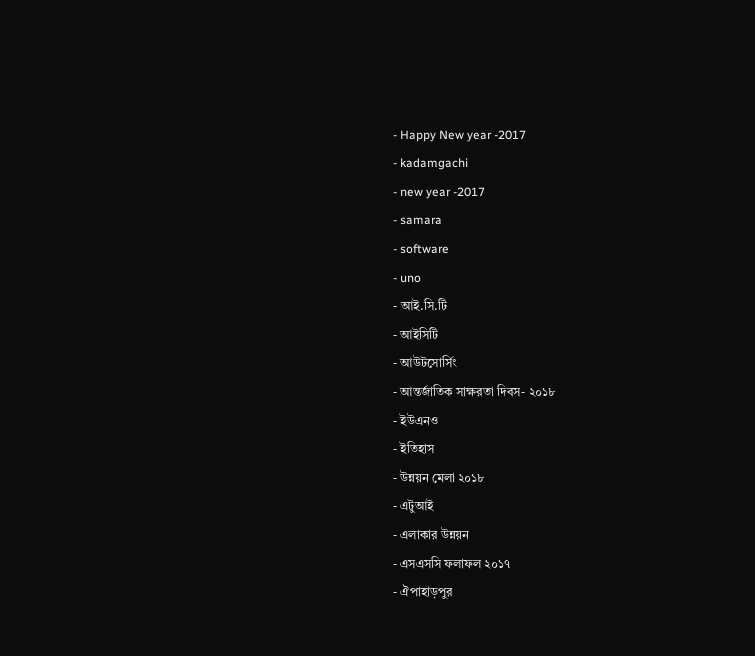- Happy New year -2017
- kadamgachi
- new year -2017
- samara
- software
- uno
- আই.সি.টি
- আইসিটি
- আউটসোর্সিং
- আন্তর্জাতিক সাক্ষরতা দিবস- ২০১৮
- ইউএনও
- ইতিহাস
- উন্নয়ন মেলা ২০১৮
- এটুআই
- এলাকার উন্নয়ন
- এসএসসি ফলাফল ২০১৭
- ঐপাহাড়পুর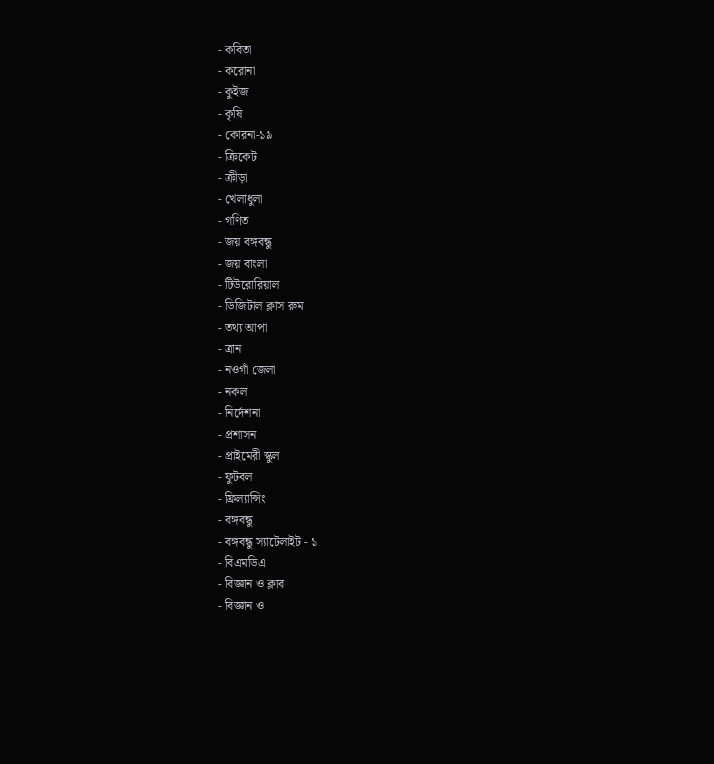- কবিতা
- করোনা
- কুইজ
- কৃষি
- কোরনা-১৯
- ক্রিকেট
- ক্রীড়া
- খেলাধুলা
- গণিত
- জয় বঙ্গবন্ধু
- জয় বাংলা
- টিউরোরিয়াল
- ডিজিটাল ক্লাস রুম
- তথ্য আপা
- ত্রান
- নওগাঁ জেলা
- নকল
- নির্দেশনা
- প্রশাসন
- প্রাইমেরী স্কুল
- ফুটবল
- ফ্রিল্যান্সিং
- বঙ্গবন্ধু
- বঙ্গবন্ধু স্যাটেলাইট - ১
- বিএমডিএ
- বিজ্ঞান ও ক্লাব
- বিজ্ঞান ও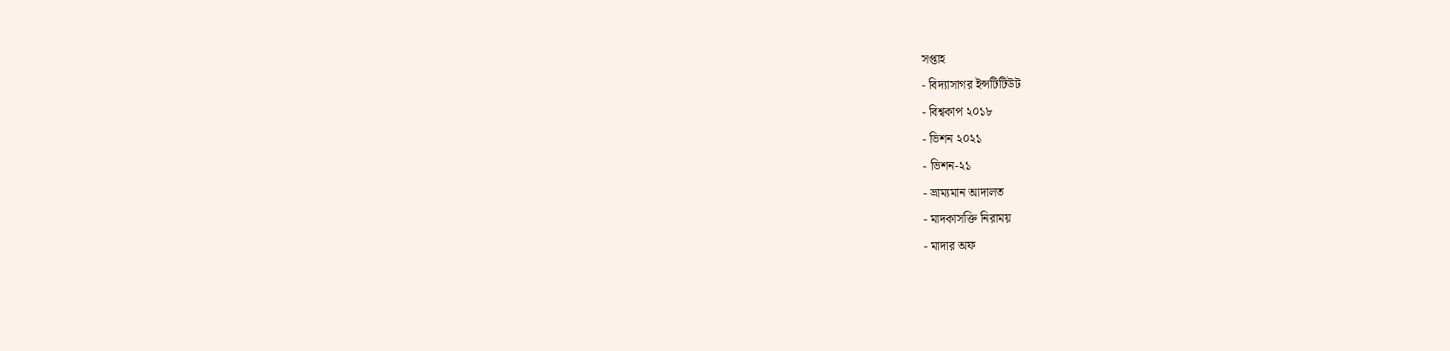সপ্তাহ
- বিদ্যাসাগর ইন্সটিটিউট
- বিশ্বকাপ ২০১৮
- ভিশন ২০২১
- ভিশন-২১
- ভ্রাম্যমান আদালত
- মাদকাসক্তি নিরাময়
- মাদার অফ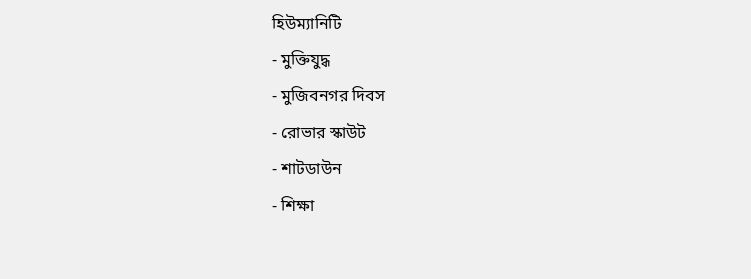হিউম্যানিটি
- মুক্তিযুদ্ধ
- মুজিবনগর দিবস
- রোভার স্কাউট
- শাটডাউন
- শিক্ষা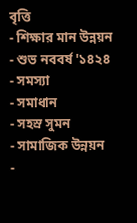বৃত্তি
- শিক্ষার মান উন্নয়ন
- শুভ নববর্ষ '১৪২৪
- সমস্যা
- সমাধান
- সহস্র সুমন
- সামাজিক উন্নয়ন
-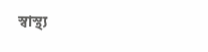স্বাস্থ্য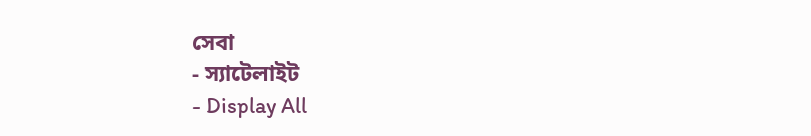সেবা
- স্যাটেলাইট
- Display All